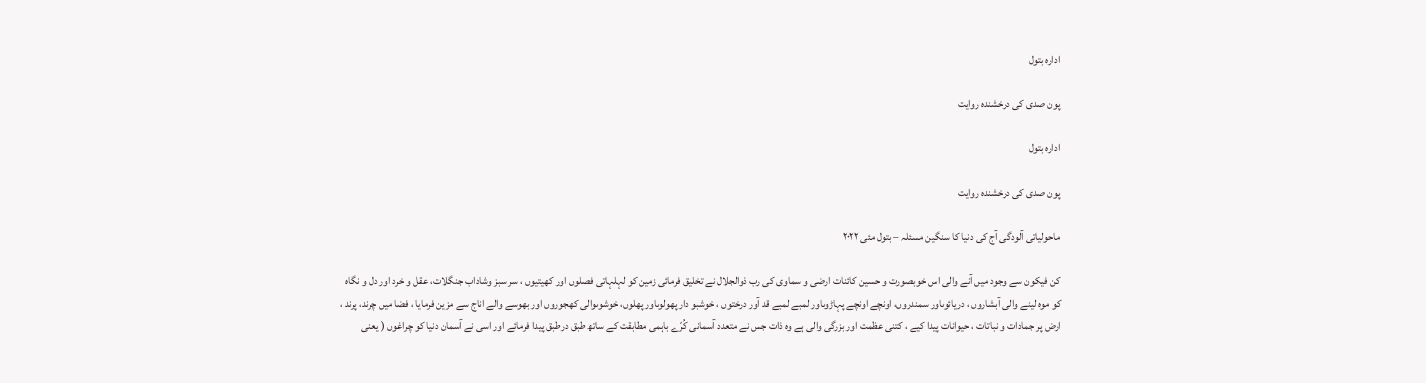ادارہ بتول

پون صدی کی درخشندہ روایت

ادارہ بتول

پون صدی کی درخشندہ روایت

ماحولیاتی آلودگی آج کی دنیا کا سنگین مسئلہ – بتول مئی ۲۰۲۲

کن فیکون سے وجود میں آنے والی اس خوبصورت و حسین کائنات ارضی و سماوی کی رب ذوالجلال نے تخلیق فرمائی زمین کو لہلہاتی فصلوں اور کھیتیوں ، سر سبز وشاداب جنگلات، عقل و خرد اور دل و نگاہ کو موہ لینے والی آبشاروں ، دریائوںاور سمندروں، اونچے اونچے پہاڑوںاور لمبے لمبے قد آور درختوں ، خوشبو دار پھولوںاور پھلوں، خوشوںوالی کھجوروں اور بھوسے والے اناج سے مزین فرمایا ، فضا میں چرند، پرند ، ارض پر جمادات و نباتات ، حیوانات پیدا کیے ، کتنی عظمت اور بزرگی والی ہے وہ ذات جس نے متعدد آسمانی کُرّے باہمی مطابقت کے ساتھ طبق درطبق پیدا فرمائے اور اسی نے آسمان دنیا کو چراغوں ( یعنی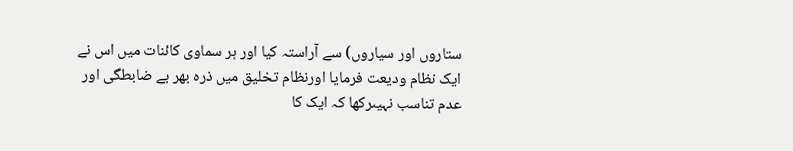ستاروں اور سیاروں) سے آراستہ کیا اور ہر سماوی کائنات میں اس نے ایک نظام ودیعت فرمایا اورنظام تخلیق میں ذرہ بھر بے ضابطگی اور عدم تناسب نہیںرکھا کہ ایک کا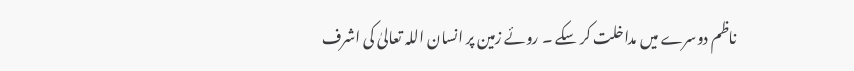ناظم دوسرے میں مداخلت کر سکے ۔ روئے زمین پر انسان اللہ تعالیٰ کی اشرف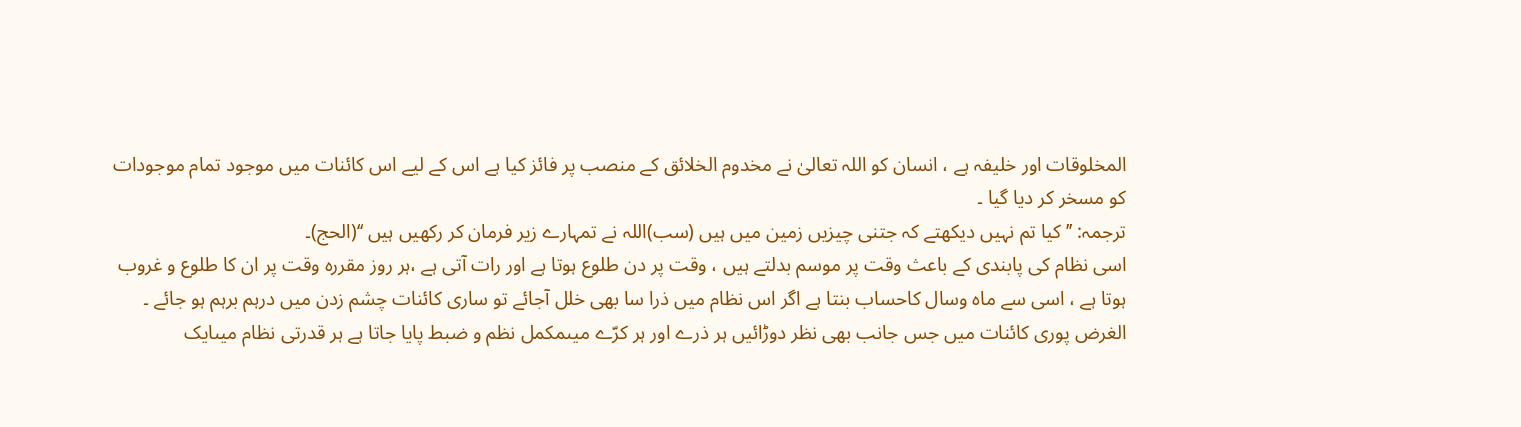المخلوقات اور خلیفہ ہے ، انسان کو اللہ تعالیٰ نے مخدوم الخلائق کے منصب پر فائز کیا ہے اس کے لیے اس کائنات میں موجود تمام موجودات کو مسخر کر دیا گیا ۔
ترجمہ: ’’ کیا تم نہیں دیکھتے کہ جتنی چیزیں زمین میں ہیں (سب)اللہ نے تمہارے زیر فرمان کر رکھیں ہیں ‘‘(الحج)۔
اسی نظام کی پابندی کے باعث وقت پر موسم بدلتے ہیں ، وقت پر دن طلوع ہوتا ہے اور رات آتی ہے ،ہر روز مقررہ وقت پر ان کا طلوع و غروب ہوتا ہے ، اسی سے ماہ وسال کاحساب بنتا ہے اگر اس نظام میں ذرا سا بھی خلل آجائے تو ساری کائنات چشم زدن میں درہم برہم ہو جائے ۔ الغرض پوری کائنات میں جس جانب بھی نظر دوڑائیں ہر ذرے اور ہر کرّے میںمکمل نظم و ضبط پایا جاتا ہے ہر قدرتی نظام میںایک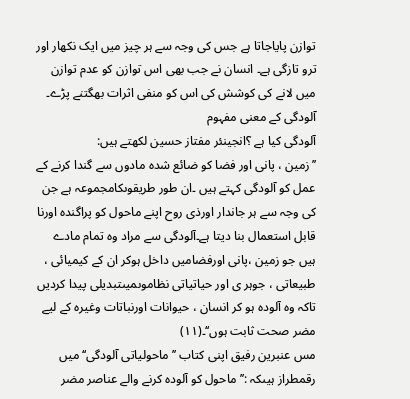توازن پایاجاتا ہے جس کی وجہ سے ہر چیز میں ایک نکھار اور ترو تازگی ہے۔ انسان نے جب بھی اس توازن کو عدم توازن میں لانے کی کوشش کی اس کو منفی اثرات بھگتنے پڑے۔
آلودگی کے معنی مفہوم
آلودگی کیا ہے ؟انجینئر مفتاز حسین لکھتے ہیں:
’’ زمین ، پانی اور فضا کو ضائع شدہ مادوں سے گندا کرنے کے عمل کو آلودگی کہتے ہیں ۔ان طور طریقوںکامجموعہ ہے جن کی وجہ سے ہر جاندار اورذی روح اپنے ماحول کو پراگندہ اورنا قابل استعمال بنا دیتا ہے۔آلودگی سے مراد وہ تمام مادے ہیں جو زمین ،پانی اورفضامیں داخل ہوکر ان کے کیمیائی ، طبیعاتی ، جوہر ی اور حیاتیاتی نظاموںمیںتبدیلی پیدا کردیں تاکہ وہ آلودہ ہو کر انسان ، حیوانات اورنباتات وغیرہ کے لیے مضر صحت ثابت ہوں‘‘۔(۱۱)
مس عنبرین رفیق اپنی کتاب ’’ ماحولیاتی آلودگی‘‘ میں رقمطراز ہیںکہ :’’ ماحول کو آلودہ کرنے والے عناصر مضر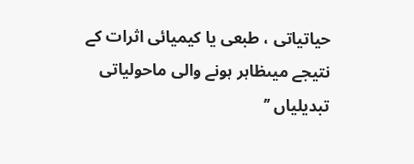حیاتیاتی ، طبعی یا کیمیائی اثرات کے نتیجے میںظاہر ہونے والی ماحولیاتی تبدیلیاں ’’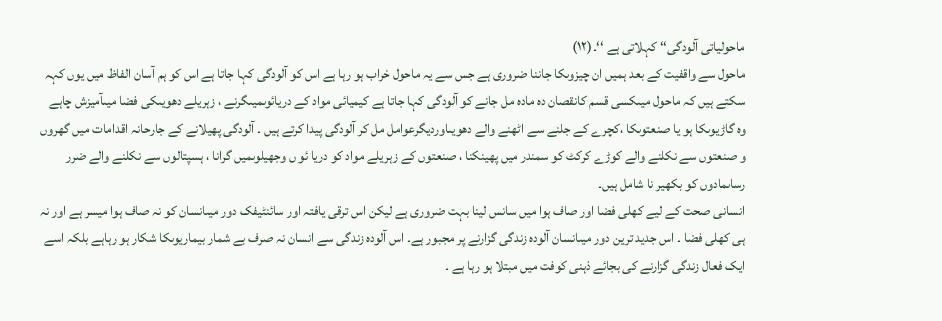ماحولیاتی آلودگی‘‘ کہلاتی ہے ‘‘۔(۱۲)
ماحول سے واقفیت کے بعد ہمیں ان چیزوںکا جاننا ضروری ہے جس سے یہ ماحول خراب ہو رہا ہے اس کو آلودگی کہا جاتا ہے اس کو ہم آسان الفاظ میں یوں کہہ سکتے ہیں کہ ماحول میںکسی قسم کانقصان دہ مادہ مل جانے کو آلودگی کہا جاتا ہے کیمیائی مواد کے دریائوںمیںگرنے ، زہریلے دھویںکی فضا میںآمیزش چاہے وہ گاڑیوںکا ہو یا صنعتوںکا ،کچرے کے جلنے سے اٹھنے والے دھویںاوردیگرعوامل مل کر آلودگی پیدا کرتے ہیں ۔ آلودگی پھیلانے کے جارحانہ اقدامات میں گھروں و صنعتوں سے نکلنے والے کوڑے کرکٹ کو سمندر میں پھینکنا ، صنعتوں کے زہریلے مواد کو دریا ئو ں وجھیلوںمیں گرانا ، ہسپتالوں سے نکلنے والے ضرر رساںمادوں کو بکھیر نا شامل ہیں۔
انسانی صحت کے لیے کھلی فضا اور صاف ہوا میں سانس لینا بہت ضروری ہے لیکن اس ترقی یافتہ اور سائنٹیفک دور میںانسان کو نہ صاف ہوا میسر ہے اور نہ ہی کھلی فضا ۔ اس جدید ترین دور میںانسان آلودہ زندگی گزارنے پر مجبور ہے۔ اس آلودہ زندگی سے انسان نہ صرف بے شمار بیماریوںکا شکار ہو رہاہے بلکہ اسے ایک فعال زندگی گزارنے کی بجائے ذہنی کوفت میں مبتلا ہو رہا ہے ۔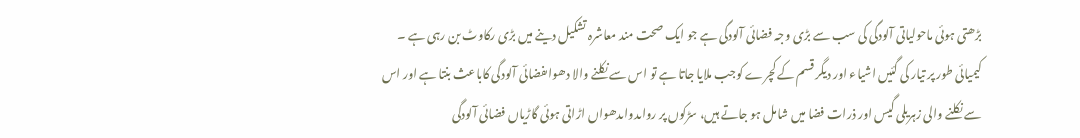بڑھتی ہوئی ماحولیاتی آلودگی کی سب سے بڑی وجہ فضائی آلودگی ہے جو ایک صحت مند معاشرہ تشکیل دینے میں بڑی رکاوٹ بن رہی ہے ۔ کیمیائی طور پر تیار کی گئیں اشیاء اور دیگر قسم کے کچرے کوجب ملایا جاتا ہے تو اس سے نکلنے والا دھواںفضائی آلودگی کاباعث بنتا ہے اور اس سے نکلنے والی زہریلی گیس اور ذرات فضا میں شامل ہو جاتے ہیں، سڑکوں پر رواںدواںدھواں اڑاتی ہوئی گاڑیاں فضائی آلودگی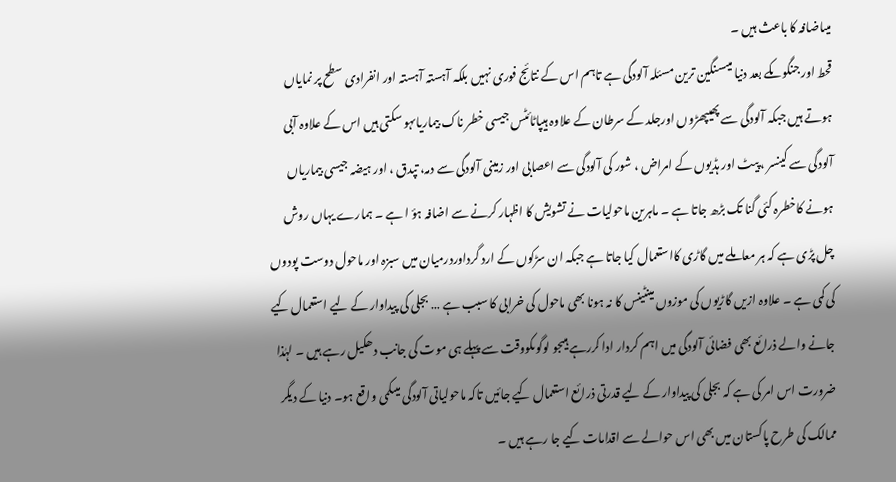میںاضافہ کا باعث ہیں ۔
قحط اور جنگوںکے بعد دنیا میںسنگین ترین مسئلہ آلودگی ہے تاہم اس کے نتائج فوری نہیں بلکہ آہستہ آہستہ اور انفرادی سطح پر نمایاں ہوتے ہیں جبکہ آلودگی سے پھیپھڑوں اورجلد کے سرطان کے علاوہ ہیپاٹائٹس جیسی خطر ناک بیماریاںہو سکتی ہیں اس کے علاوہ آبی آلودگی سے کینسر ، پیٹ اور ہڈیوں کے امراض ، شور کی آلودگی سے اعصابی اور زمینی آلودگی سے دمہ، تپدق ، اور ہیضہ جیسی بیماریاں ہونے کاخطرہ کئی گنا تک بڑھ جاتا ہے ۔ ماہرین ماحولیات نے تشویش کا اظہار کرنے سے اضافہ ہؤ ا ہے ۔ ہمارے یہاں روش چل پڑی ہے کہ ہر معاملے میں گاڑی کااستعمال کیا جاتا ہے جبکہ ان سڑکوں کے ارد گرداوردرمیان میں سبزہ اور ماحول دوست پودوں کی کمی ہے ۔ علاوہ ازیں گاڑیوں کی موزوں مینٹینس کا نہ ہونا بھی ماحول کی خرابی کا سبب ہے … بجلی کی پیداوار کے لیے استعمال کیے جانے والے ذرائع بھی فضائی آلودگی میں اہم کردار ادا کررہے ہیںجو لوگوںکووقت سے پہلے ہی موت کی جانب دھکیل رہے ہیں ۔ لہٰذا ضرورت اس امر کی ہے کہ بجلی کی پیداوار کے لیے قدرتی ذرائع استعمال کیے جائیں تاکہ ماحولیاتی آلودگی میںکمی واقع ہو۔ دنیا کے دیگر ممالک کی طرح پاکستان میں بھی اس حوالے سے اقدامات کیے جا رہے ہیں ۔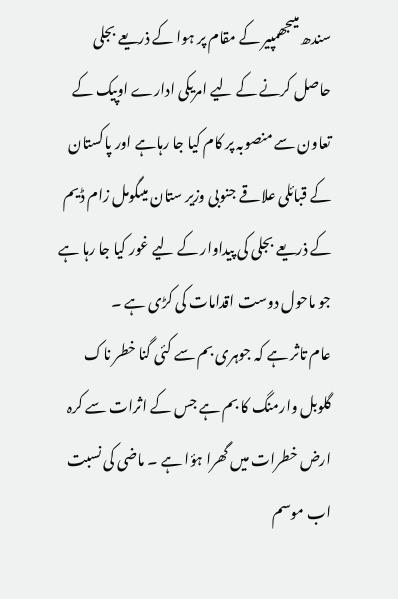سندھ میںجھمپیر کے مقام پر ہوا کے ذریعے بجلی حاصل کرنے کے لیے امریکی ادارے اوپیک کے تعاون سے منصوبہ پر کام کیا جا رہاہے اور پاکستان کے قبائلی علاقے جنوبی وزیر ستان میںگومل زام ڈیم کے ذریعے بجلی کی پیداوار کے لیے غور کیا جا رہا ہے جو ماحول دوست اقدامات کی کڑی ہے ۔
عام تاثر ہے کہ جوہری بم سے کئی گنا خطر ناک گلوبل وارمنگ کا بم ہے جس کے اثرات سے کرہ ارض خطرات میں گھرا ہؤا ہے ۔ ماضی کی نسبت اب موسم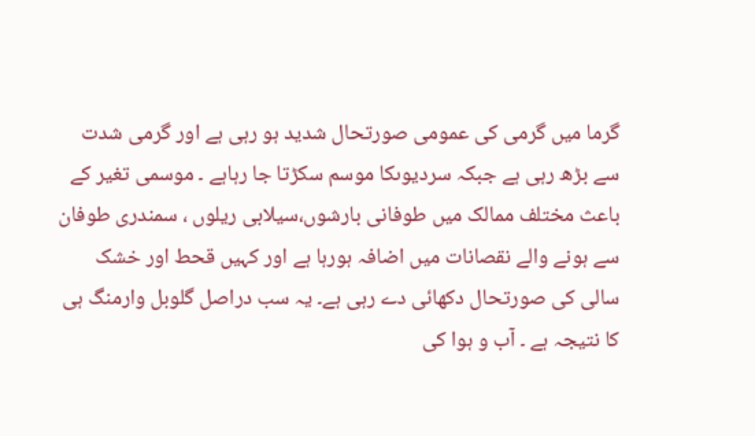گرما میں گرمی کی عمومی صورتحال شدید ہو رہی ہے اور گرمی شدت سے بڑھ رہی ہے جبکہ سردیوںکا موسم سکڑتا جا رہاہے ۔ موسمی تغیر کے باعث مختلف ممالک میں طوفانی بارشوں،سیلابی ریلوں ، سمندری طوفان سے ہونے والے نقصانات میں اضافہ ہورہا ہے اور کہیں قحط اور خشک سالی کی صورتحال دکھائی دے رہی ہے۔ یہ سب دراصل گلوبل وارمنگ ہی کا نتیجہ ہے ۔ آب و ہوا کی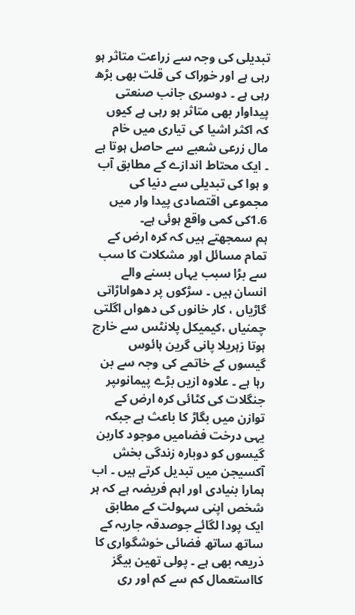تبدیلی کی وجہ سے زراعت متاثر ہو رہی ہے اور خوراک کی قلت بھی بڑھ رہی ہے ۔ دوسری جانب صنعتی پیداوار بھی متاثر ہو رہی ہے کیوں کہ اکثر اشیا کی تیاری میں خام مال زرعی شعبے سے حاصل ہوتا ہے ۔ ایک محتاط اندازے کے مطابق آب و ہوا کی تبدیلی سے دنیا کی مجموعی اقتصادی پیدا وار میں 1.6کی کمی واقع ہوئی ہے۔
ہم سمجھتے ہیں کہ کرہ ارض کے تمام مسائل اور مشکلات کا سب سے بڑا سبب یہاں بسنے والے انسان ہیں ۔ سڑکوں پر دھواںاڑاتی گاڑیاں ، کار خانوں کی دھواں اگلتی چمنیاں ،کیمیکل پلانٹس سے خارج ہوتا زہریلا پانی گرین ہائوس گیسوں کے خاتمے کی وجہ سے بن رہا ہے ۔ علاوہ ازیں بڑے پیمانوںپر جنگلات کی کٹائی کرہ ارض کے توازن میں بگاڑ کا باعث ہے جبکہ یہی درخت فضامیں موجود کاربن گیسوں کو دوبارہ زندگی بخش آکسیجن میں تبدیل کرتے ہیں ۔ اب ہمارا بنیادی اور اہم فریضہ ہے کہ ہر شخص اپنی سہولت کے مطابق ایک پودا لگائے جوصدقہ جاریہ کے ساتھ ساتھ فضائی خوشگواری کا ذریعہ بھی ہے ۔ پولی تھین بیگز کااستعمال کم سے کم اور ری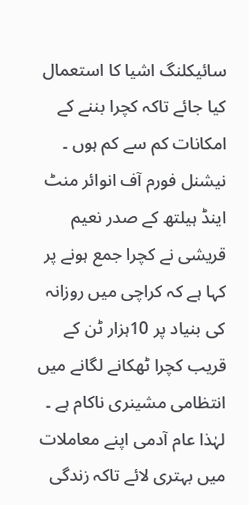سائیکلنگ اشیا کا استعمال کیا جائے تاکہ کچرا بننے کے امکانات کم سے کم ہوں ۔ نیشنل فورم آف انوائر منٹ اینڈ ہیلتھ کے صدر نعیم قریشی نے کچرا جمع ہونے پر کہا ہے کہ کراچی میں روزانہ کی بنیاد پر 10ہزار ٹن کے قریب کچرا ٹھکانے لگانے میں انتظامی مشینری ناکام ہے ۔ لہٰذا عام آدمی اپنے معاملات میں بہتری لائے تاکہ زندگی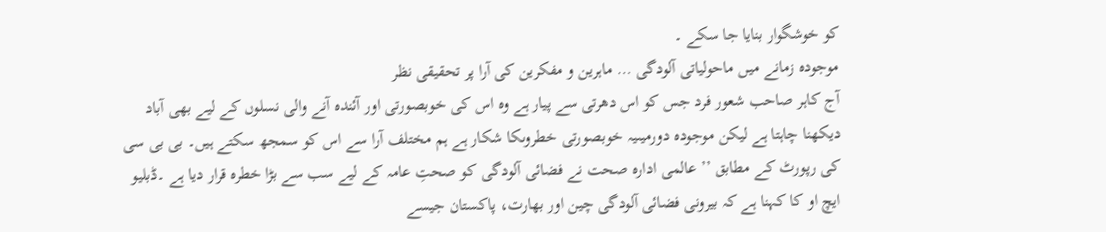کو خوشگوار بنایا جا سکے ۔
موجودہ زمانے میں ماحولیاتی آلودگی … ماہرین و مفکرین کی آرا پر تحقیقی نظر
آج کاہر صاحب شعور فرد جس کو اس دھرتی سے پیار ہے وہ اس کی خوبصورتی اور آئندہ آنے والی نسلوں کے لیے بھی آباد دیکھنا چاہتا ہے لیکن موجودہ دورمیںیہ خوبصورتی خطروںکا شکار ہے ہم مختلف آرا سے اس کو سمجھ سکتے ہیں۔ بی بی سی کی رپورٹ کے مطابق ’’ عالمی ادارہ صحت نے فضائی آلودگی کو صحتِ عامہ کے لیے سب سے بڑا خطرہ قرار دیا ہے ۔ڈبلیو ایچ او کا کہنا ہے کہ بیرونی فضائی آلودگی چین اور بھارت، پاکستان جیسے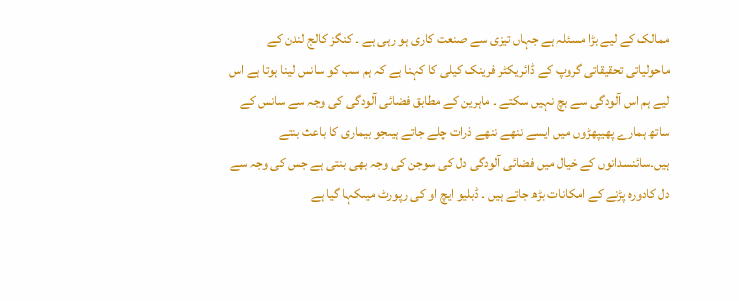ممالک کے لیے بڑا مسئلہ ہے جہاں تیزی سے صنعت کاری ہو رہی ہے ۔ کنگز کالج لندن کے ماحولیاتی تحقیقاتی گروپ کے ڈائریکٹر فرینک کیلی کا کہنا ہے کہ ہم سب کو سانس لینا ہوتا ہے اس لیے ہم اس آلودگی سے بچ نہیں سکتے ۔ ماہرین کے مطابق فضائی آلودگی کی وجہ سے سانس کے ساتھ ہمارے پھیپھڑوں میں ایسے ننھے ننھے ذرات چلے جاتے ہیںجو بیماری کا باعث بنتے ہیں۔سائنسدانوں کے خیال میں فضائی آلودگی دل کی سوجن کی وجہ بھی بنتی ہے جس کی وجہ سے دل کادورہ پڑنے کے امکانات بڑھ جاتے ہیں ۔ ڈبلیو ایچ او کی رپورٹ میںکہا گیا ہے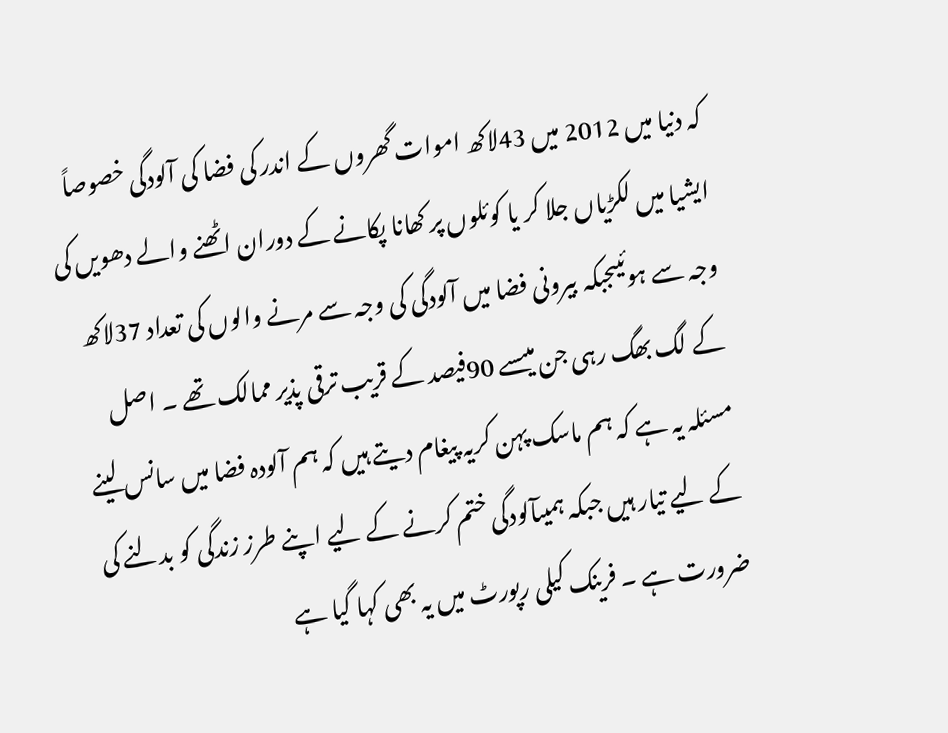کہ دنیا میں 2012 میں 43لاکھ اموات گھروں کے اندر کی فضا کی آلودگی خصوصاً ایشیا میں لکڑیاں جلا کر یا کوئلوں پر کھانا پکانے کے دوران اٹھنے والے دھویں کی وجہ سے ہوئیںجبکہ بیرونی فضا میں آلودگی کی وجہ سے مرنے والوں کی تعداد 37لاکھ کے لگ بھگ رہی جن میںسے 90فیصد کے قریب ترقی پذیر ممالک تھے ۔ اصل مسئلہ یہ ہے کہ ہم ماسک پہن کریہ پیغام دیتے ہیں کہ ہم آلودہ فضا میں سانس لینے کے لیے تیار ہیں جبکہ ہمیںآلودگی ختم کرنے کے لیے اپنے طرز زندگی کو بدلنے کی ضرورت ہے ۔ فرینک کیلی رپورٹ میں یہ بھی کہا گیا ہے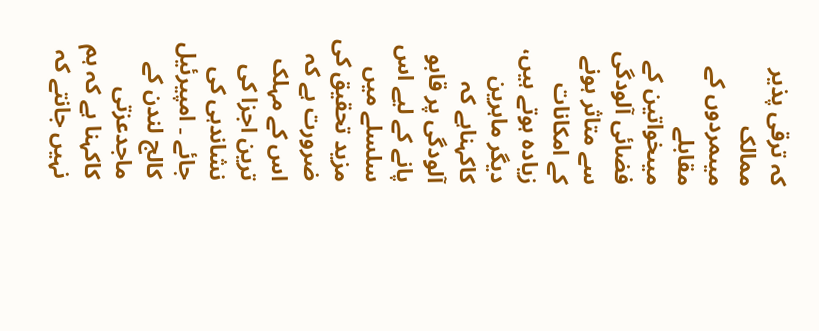کہ ترقی پذیر ممالک میںمردوں کے مقابلے میںخواتین کے فضائی آلودگی سے متاثر ہونے کے امکانات زیادہ ہوتے ہیں، دیگر ماہرین کاکہناہے کہ آلودگی پر قابو پانے کے لیے اس سلسلے میں مزید تحقیق کی ضرورت ہے کہ اس کے مہلک ترین اجزا کی نشاندہی کی جائے ۔ امپیرئیل کالج لندن کے ماجدعزتی کاکہنا ہے کہ ہم نہیں جانتے کہ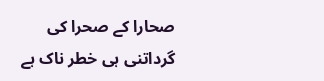صحارا کے صحرا کی گرداتنی ہی خطر ناک ہے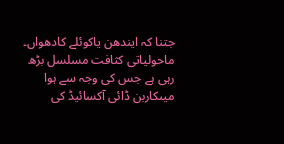جتنا کہ ایندھن یاکوئلے کادھواں۔
ماحولیاتی کثافت مسلسل بڑھ رہی ہے جس کی وجہ سے ہوا میںکاربن ڈائی آکسائیڈ کی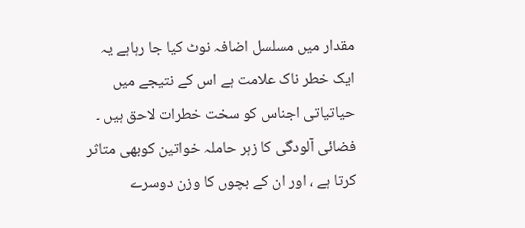مقدار میں مسلسل اضافہ نوٹ کیا جا رہاہے یہ ایک خطر ناک علامت ہے اس کے نتیجے میں حیاتیاتی اجناس کو سخت خطرات لاحق ہیں ۔ فضائی آلودگی کا زہر حاملہ خواتین کوبھی متاثر کرتا ہے ، اور ان کے بچوں کا وزن دوسرے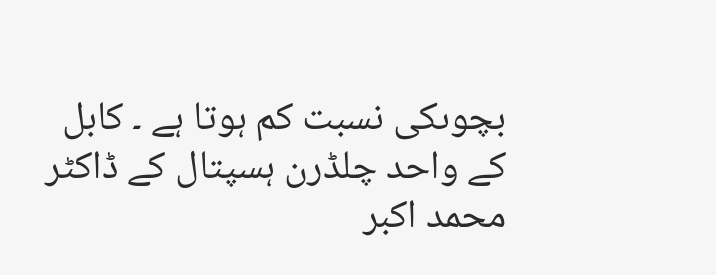بچوںکی نسبت کم ہوتا ہے ۔ کابل کے واحد چلڈرن ہسپتال کے ڈاکٹر محمد اکبر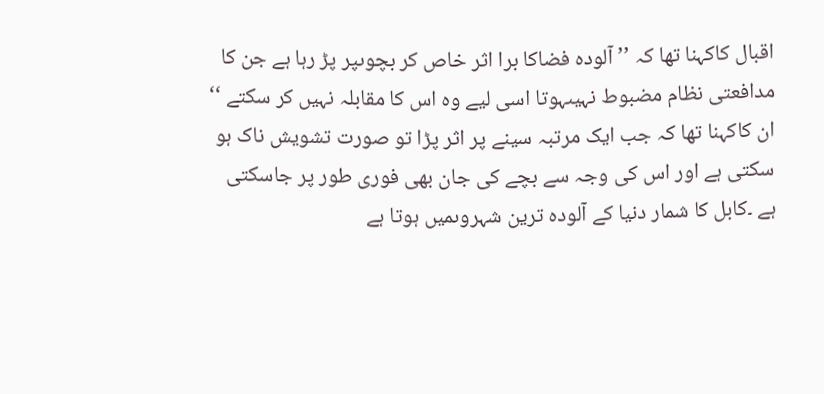اقبال کاکہنا تھا کہ ’’ آلودہ فضاکا برا اثر خاص کر بچوںپر پڑ رہا ہے جن کا مدافعتی نظام مضبوط نہیںہوتا اسی لیے وہ اس کا مقابلہ نہیں کر سکتے ‘‘ ان کاکہنا تھا کہ جب ایک مرتبہ سینے پر اثر پڑا تو صورت تشویش ناک ہو سکتی ہے اور اس کی وجہ سے بچے کی جان بھی فوری طور پر جاسکتی ہے ۔کابل کا شمار دنیا کے آلودہ ترین شہروںمیں ہوتا ہے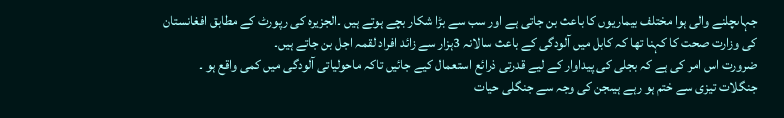جہاںچلنے والی ہوا مختلف بیماریوں کا باعث بن جاتی ہے اور سب سے بڑا شکار بچے ہوتے ہیں ۔الجزیرہ کی رپورٹ کے مطابق افغانستان کی وزارت صحت کا کہنا تھا کہ کابل میں آلودگی کے باعث سالانہ 3ہزار سے زائد افراد لقمہ اجل بن جاتے ہیں۔
ضرورت اس امر کی ہے کہ بجلی کی پیداوار کے لیے قدرتی ذرائع استعمال کیے جائیں تاکہ ماحولیاتی آلودگی میں کمی واقع ہو ۔
جنگلات تیزی سے ختم ہو رہے ہیںجن کی وجہ سے جنگلی حیات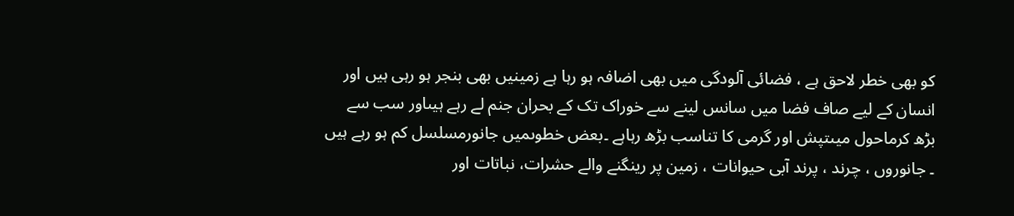کو بھی خطر لاحق ہے ، فضائی آلودگی میں بھی اضافہ ہو رہا ہے زمینیں بھی بنجر ہو رہی ہیں اور انسان کے لیے صاف فضا میں سانس لینے سے خوراک تک کے بحران جنم لے رہے ہیںاور سب سے بڑھ کرماحول میںتپش اور گرمی کا تناسب بڑھ رہاہے ۔بعض خطوںمیں جانورمسلسل کم ہو رہے ہیں ۔ جانوروں ، چرند ، پرند آبی حیوانات ، زمین پر رینگنے والے حشرات، نباتات اور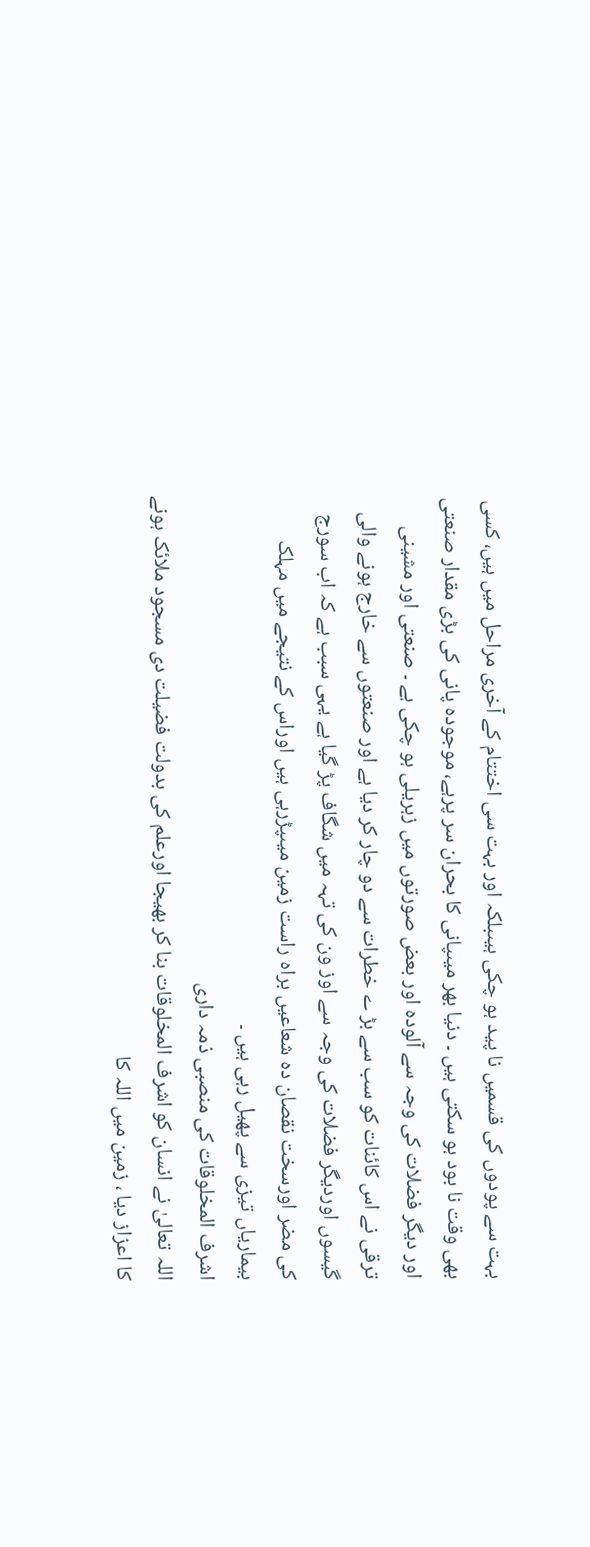بہت سے پودوں کی قسمیں نا پید ہو چکی ہیںبلکہ اور بہت سی اختتام کے آخری مراحل میں ہیں، کسی بھی وقت نا بود ہو سکتی ہیں ۔ دنیا بھر میںپانی کا بحران سر پرہے، موجودہ پانی کی بڑی مقدار صنعتی اور دیگر فضلات کی وجہ سے آلودہ اور بعض صورتوں میں زہریلی ہو چکی ہے ۔ صنعتی اور مشینی ترقی نے اس کائنات کو سب سے بڑ ے خطرات سے دو چار کر دیا ہے اور صنعتوں سے خارج ہونے والی گیسوں اوردیگر فضلات کی وجہ سے اوز ون کی تہہ میں شگاف پڑ گیا ہے یہی سبب ہے کہ اب سورج کی مضر اورسخت نقصان دہ شعاعیں براہ راست زمین میںپڑرہی ہیں اوراس کے نتیجے میں مہلک بیماریاں تیزی سے پھیل رہی ہیں ۔
اشرف المخلوقات کی منصبی ذمہ داری
اللہ تعالیٰ نے انسان کو اشرف المخلوقات بنا کر بھیجا اورعلم کی بدولت فضیلت دی مسجود ملائک ہونے کا اعزاز دیا ، زمین میں اللہ کا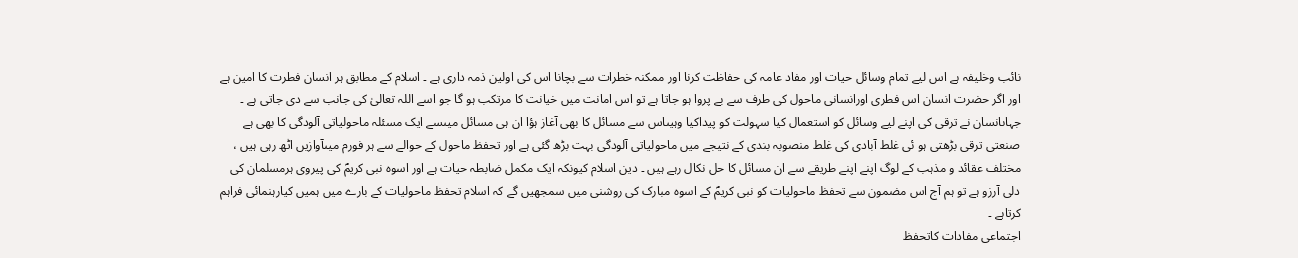نائب وخلیفہ ہے اس لیے تمام وسائل حیات اور مفاد عامہ کی حفاظت کرنا اور ممکنہ خطرات سے بچانا اس کی اولین ذمہ داری ہے ۔ اسلام کے مطابق ہر انسان فطرت کا امین ہے اور اگر حضرت انسان اس فطری اورانسانی ماحول کی طرف سے بے پروا ہو جاتا ہے تو اس امانت میں خیانت کا مرتکب ہو گا جو اسے اللہ تعالیٰ کی جانب سے دی جاتی ہے ۔
جہاںانسان نے ترقی کی اپنے لیے وسائل کو استعمال کیا سہولت کو پیداکیا وہیںاس سے مسائل کا بھی آغاز ہؤا ان ہی مسائل میںسے ایک مسئلہ ماحولیاتی آلودگی کا بھی ہے صنعتی ترقی بڑھتی ہو ئی غلط آبادی کی غلط منصوبہ بندی کے نتیجے میں ماحولیاتی آلودگی بہت بڑھ گئی ہے اور تحفظ ماحول کے حوالے سے ہر فورم میںآوازیں اٹھ رہی ہیں ، مختلف عقائد و مذہب کے لوگ اپنے اپنے طریقے سے ان مسائل کا حل نکال رہے ہیں ۔ دین اسلام کیونکہ ایک مکمل ضابطہ حیات ہے اور اسوہ نبی کریمؐ کی پیروی ہرمسلمان کی دلی آرزو ہے تو ہم آج اس مضمون سے تحفظ ماحولیات کو نبی کریمؐ کے اسوہ مبارک کی روشنی میں سمجھیں گے کہ اسلام تحفظ ماحولیات کے بارے میں ہمیں کیارہنمائی فراہم کرتاہے ۔
اجتماعی مفادات کاتحفظ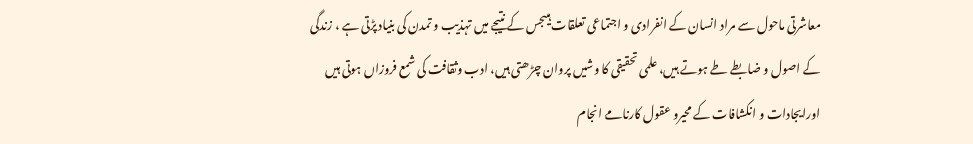معاشرتی ماحول سے مراد انسان کے انفرادی و اجتماعی تعلقات ہیںجس کے نتیجے میں تہذیب و تمدن کی بنیاد پڑتی ہے ، زندگی کے اصول و ضابطے طے ہوتے ہیں، علمی تحقیقی کا وشیں پروان چڑھتی ہیں، ادب وثقافت کی شمع فروزاں ہوتی ہیں اورایجادات و انکشافات کے محیرو عقول کارنامے انجام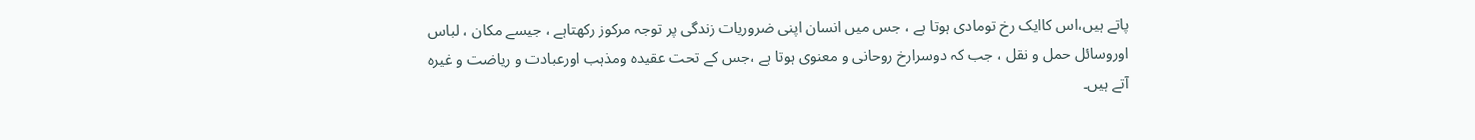پاتے ہیں،اس کاایک رخ تومادی ہوتا ہے ، جس میں انسان اپنی ضروریات زندگی پر توجہ مرکوز رکھتاہے ، جیسے مکان ، لباس اوروسائل حمل و نقل ، جب کہ دوسرارخ روحانی و معنوی ہوتا ہے ،جس کے تحت عقیدہ ومذہب اورعبادت و ریاضت و غیرہ آتے ہیں۔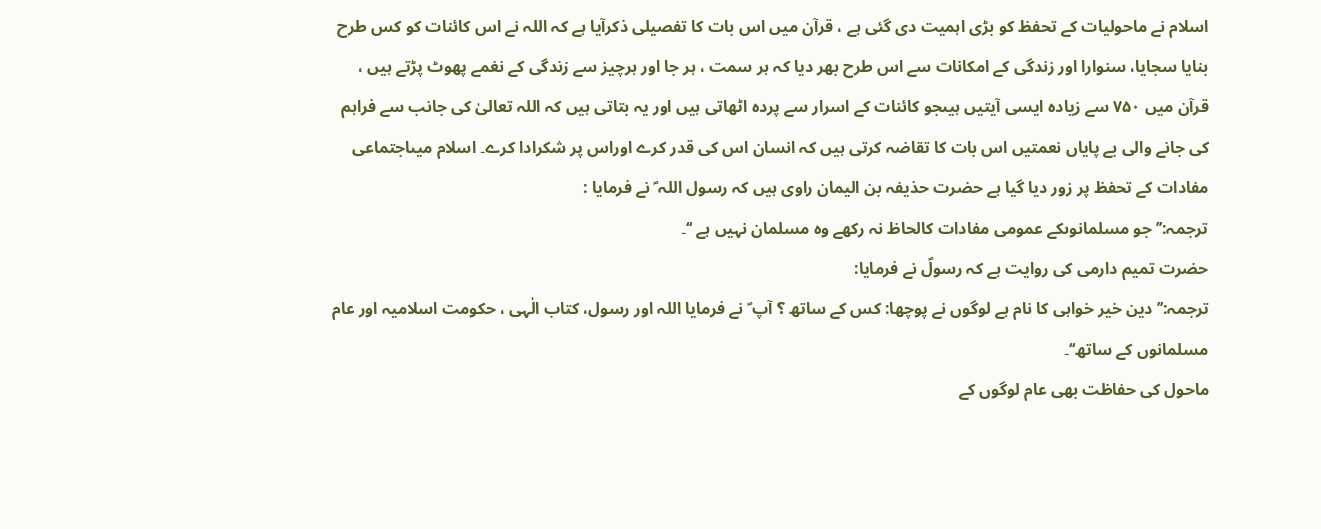اسلام نے ماحولیات کے تحفظ کو بڑی اہمیت دی گئی ہے ، قرآن میں اس بات کا تفصیلی ذکرآیا ہے کہ اللہ نے اس کائنات کو کس طرح بنایا سجایا، سنوارا اور زندگی کے امکانات سے اس طرح بھر دیا کہ ہر سمت ، ہر جا اور ہرچیز سے زندگی کے نغمے پھوٹ پڑتے ہیں ، قرآن میں ۷۵۰ سے زیادہ ایسی آیتیں ہیںجو کائنات کے اسرار سے پردہ اٹھاتی ہیں اور یہ بتاتی ہیں کہ اللہ تعالیٰ کی جانب سے فراہم کی جانے والی بے پایاں نعمتیں اس بات کا تقاضہ کرتی ہیں کہ انسان اس کی قدر کرے اوراس پر شکرادا کرے۔ اسلام میںاجتماعی مفادات کے تحفظ پر زور دیا گیا ہے حضرت حذیفہ بن الیمان راوی ہیں کہ رسول اللہ ؐ نے فرمایا :
ترجمہ:’’ جو مسلمانوںکے عمومی مفادات کالحاظ نہ رکھے وہ مسلمان نہیں ہے ‘‘۔
حضرت تمیم دارمی کی روایت ہے کہ رسولؐ نے فرمایا:
ترجمہ:’’ دین خیر خواہی کا نام ہے لوگوں نے پوچھا: کس کے ساتھ ؟ آپ ؐ نے فرمایا اللہ اور رسول، کتاب الٰہی ، حکومت اسلامیہ اور عام مسلمانوں کے ساتھ‘‘۔
ماحول کی حفاظت بھی عام لوگوں کے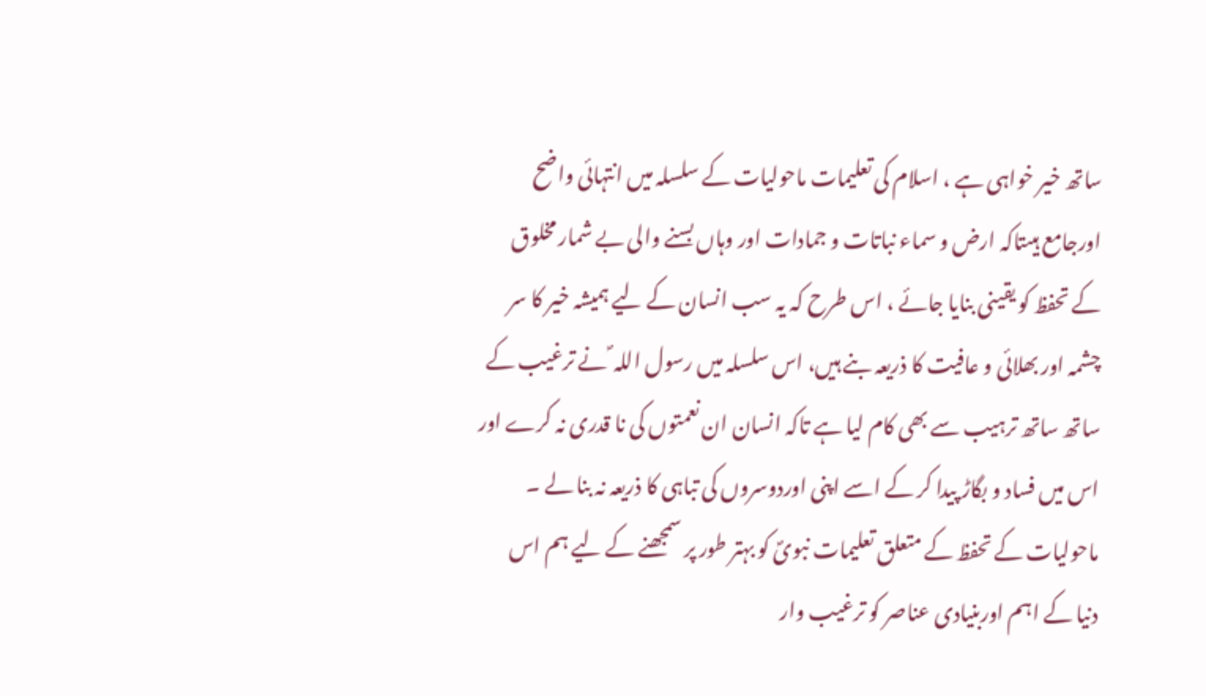ساتھ خیر خواہی ہے ، اسلام کی تعلیمات ماحولیات کے سلسلہ میں انتہائی واضح اورجامع ہیںتاکہ ارض و سماء نباتات و جمادات اور وہاں بسنے والی بے شمار مخلوق کے تحفظ کو یقینی بنایا جائے ، اس طرح کہ یہ سب انسان کے لیے ہمیشہ خیر کا سر چشمہ اور بھلائی و عافیت کا ذریعہ بنے ہیں، اس سلسلہ میں رسول اللہ ؐ نے ترغیب کے ساتھ ساتھ ترہیب سے بھی کام لیا ہے تاکہ انسان ان نعمتوں کی نا قدری نہ کرے اور اس میں فساد و بگاڑ پیدا کر کے اسے اپنی اوردوسروں کی تباہی کا ذریعہ نہ بنا لے ۔ ماحولیات کے تحفظ کے متعلق تعلیمات نبویؐ کو بہتر طور پر سمجھنے کے لیے ہم اس دنیا کے اہم اوربنیادی عناصر کو ترغیب وار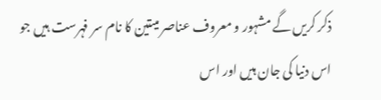ذکر کریں گے مشہور و معروف عناصر میںتین کا نام سر فہرست ہیں جو اس دنیا کی جان ہیں اور اس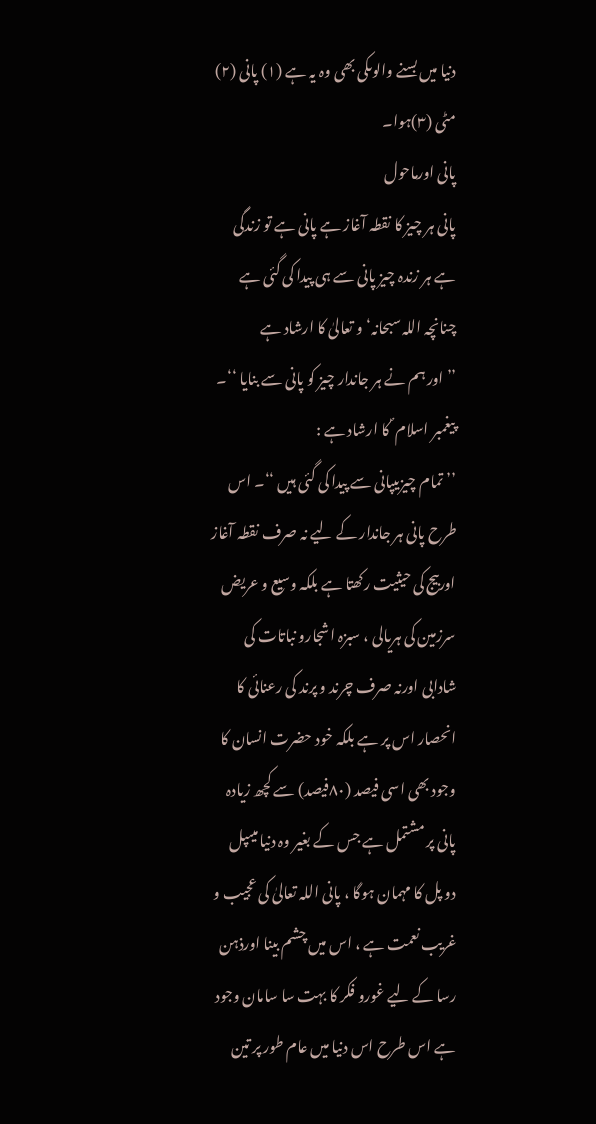دنیا میں بسنے والوںکی بھی وہ یہ ہے (۱) پانی (۲) مٹی (۳)ہوا۔
پانی اورماحول
پانی ہر چیز کا نقطہ آغاز ہے پانی ہے تو زندگی ہے ہر زندہ چیز پانی سے ہی پیدا کی گئی ہے چنانچہ اللہ سبحانہ‘ و تعالیٰ کا ارشاد ہے
’’ اور ہم نے ہر جاندار چیز کو پانی سے بنایا ‘‘۔
پیغمبر اسلام ؐ کا ارشاد ہے :
’’ تمام چیزیںپانی سے پیدا کی گئی ہیں ‘‘۔ اس طرح پانی ہر جاندار کے لیے نہ صرف نقطہ آغاز اوربیج کی حیثیت رکھتا ہے بلکہ وسیع و عریض سرزمین کی ہریالی ، سبزہ اشجارو نباتات کی شادابی اورنہ صرف چرند و پرند کی رعنائی کا انحصار اس پر ہے بلکہ خود حضرت انسان کا وجود بھی اسی فیصد (۸۰فیصد) سے کچھ زیادہ پانی پر مشتمل ہے جس کے بغیر وہ دنیا میںپل دو پل کا مہمان ہوگا ، پانی اللہ تعالیٰ کی عجیب و غریب نعمت ہے ، اس میں چشم بینا اورذہن رسا کے لیے غورو فکر کا بہت سا سامان وجود ہے اس طرح اس دنیا میں عام طور پر تین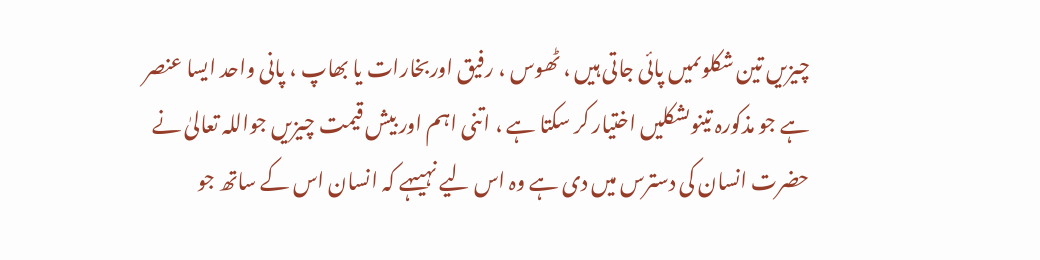چیزیں تین شکلوںمیں پائی جاتی ہیں ، ٹھوس ، رفیق اوربخارات یا بھاپ ، پانی واحد ایسا عنصر ہے جو مذکورہ تینوںشکلیں اختیار کر سکتا ہے ، اتنی اہم اور بیش قیمت چیزیں جواللہ تعالیٰ نے حضرت انسان کی دسترس میں دی ہے وہ اس لیے نہیںہے کہ انسان اس کے ساتھ جو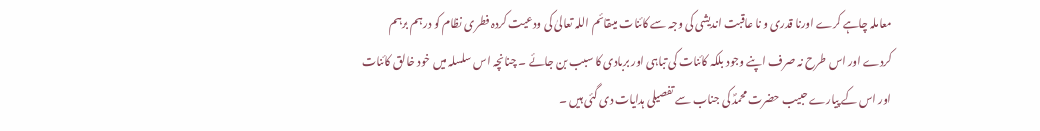معاملہ چاہے کرے اورنا قدری و نا عاقبت اندیشی کی وجہ سے کائنات میںقائم اللہ تعالیٰ کی ودعیت کردہ فطری نظام کو درہم برہم کردے اور اس طرح نہ صرف اپنے وجود بلکہ کائنات کی تباہی اور بربادی کا سبب بن جائے ۔ چنانچہ اس سلسلہ میں خود خالق کائنات اور اس کے پیارے حبیب حضرت محمدؐ کی جناب سے تفصیلی ہدایات دی گئی ہیں ۔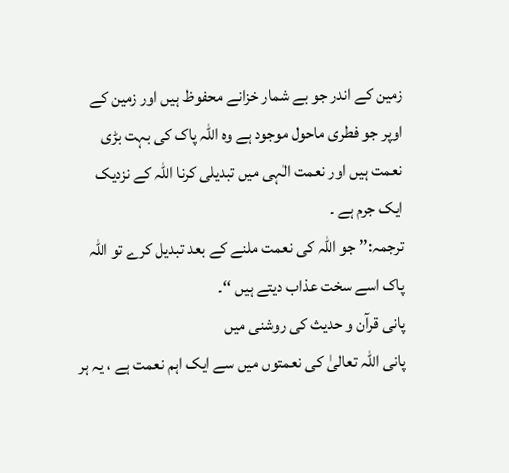زمین کے اندر جو بے شمار خزانے محفوظ ہیں اور زمین کے اوپر جو فطری ماحول موجود ہے وہ اللہ پاک کی بہت بڑی نعمت ہیں اور نعمت الٰہی میں تبدیلی کرنا اللہ کے نزدیک ایک جرم ہے ۔
ترجمہ:’’ جو اللہ کی نعمت ملنے کے بعد تبدیل کرے تو اللہ پاک اسے سخت عذاب دیتے ہیں ‘‘۔
پانی قرآن و حدیث کی روشنی میں
پانی اللہ تعالیٰ کی نعمتوں میں سے ایک اہم نعمت ہے ، یہ ہر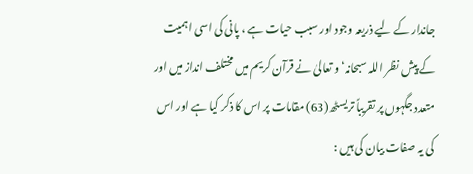جاندار کے لیے ذریعہ وجود اور سبب حیات ہے ، پانی کی اسی اہمیت کے پیش نظر اللہ سبحانہ‘ و تعالیٰ نے قرآن کریم میں مختلف انداز میں اور متعدد جگہوں پر تقریباً تریسٹھ(63) مقامات پر اس کا ذکر کیا ہے اور اس کی یہ صفات بیان کی ہیں :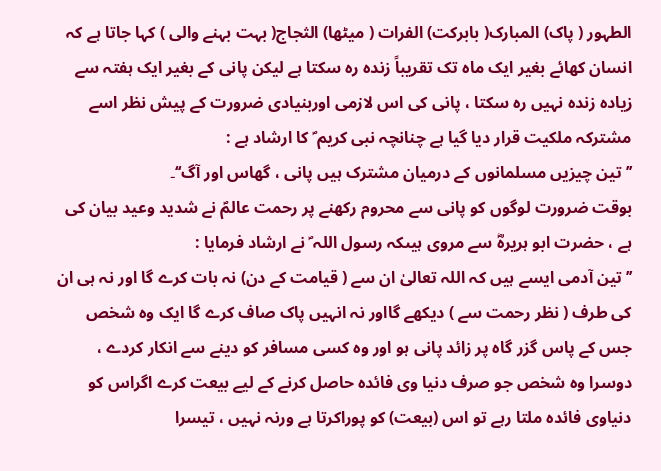الطہور ( پاک) المبارک( بابرکت) الفرات ( میٹھا) الثجاج( بہت بہنے والی ) کہا جاتا ہے کہ انسان کھائے بغیر ایک ماہ تک تقریباً زندہ رہ سکتا ہے لیکن پانی کے بغیر ایک ہفتہ سے زیادہ زندہ نہیں رہ سکتا ، پانی کی اس لازمی اوربنیادی ضرورت کے پیش نظر اسے مشترکہ ملکیت قرار دیا گیا ہے چنانچہ نبی کریم ؐ کا ارشاد ہے :
’’ تین چیزیں مسلمانوں کے درمیان مشترک ہیں پانی ، گھاس اور آگ‘‘۔
بوقت ضرورت لوگوں کو پانی سے محروم رکھنے پر رحمت عالمؐ نے شدید وعید بیان کی ہے ، حضرت ابو ہریرہؓ سے مروی ہیںکہ رسول اللہ ؐ نے ارشاد فرمایا :
’’ تین آدمی ایسے ہیں کہ اللہ تعالیٰ ان سے ( قیامت کے دن) نہ بات کرے گا اور نہ ہی ان کی طرف ( نظر رحمت سے ) دیکھے گااور نہ انہیں پاک صاف کرے گا ایک وہ شخص جس کے پاس گزر گاہ پر زائد پانی ہو اور وہ کسی مسافر کو دینے سے انکار کردے ، دوسرا وہ شخص جو صرف دنیا وی فائدہ حاصل کرنے کے لیے بیعت کرے اگراس کو دنیاوی فائدہ ملتا رہے تو اس (بیعت) کو پوراکرتا ہے ورنہ نہیں ، تیسرا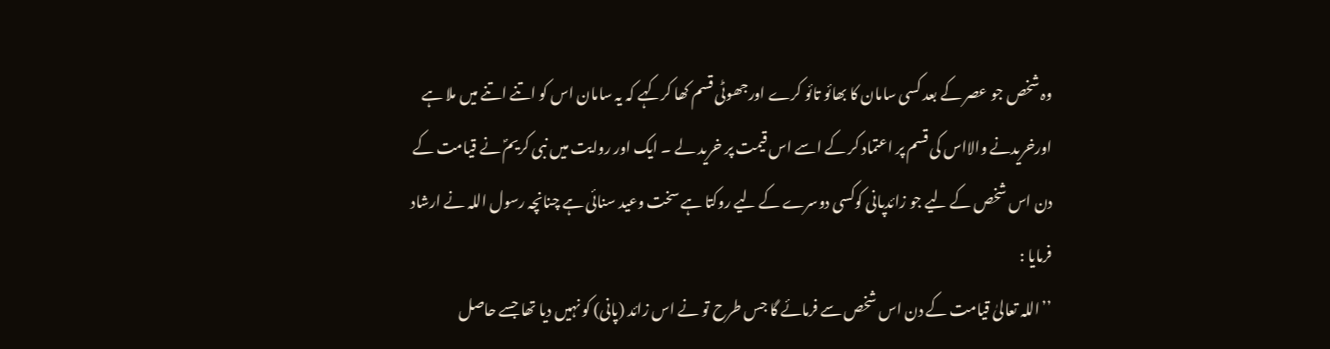وہ شخص جو عصر کے بعد کسی سامان کا بھائو تائو کرے اورجھوٹی قسم کھا کرکہے کہ یہ سامان اس کو اتنے اتنے میں ملا ہے اورخریدنے والااس کی قسم پر اعتماد کر کے اسے اس قیمت پر خرید لے ۔ ایک اور روایت میں نبی کریمؐ نے قیامت کے دن اس شخص کے لیے جو زائدپانی کوکسی دوسرے کے لیے روکتا ہے سخت وعید سنائی ہے چنانچہ رسول اللہ نے ارشاد فرمایا :
’’اللہ تعالیٰ قیامت کے دن اس شخص سے فرمائے گا جس طرح تو نے اس زائد (پانی) کو نہیں دیا تھا جسے حاصل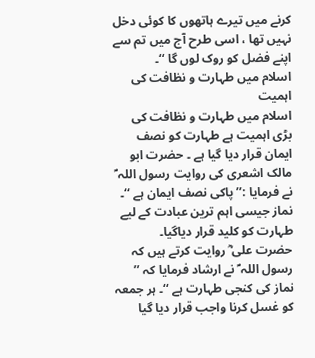کرنے میں تیرے ہاتھوں کا کوئی دخل نہیں تھا ، اسی طرح آج میں تم سے اپنے فضل کو روک لوں گا ‘‘۔
اسلام میں طہارت و نظافت کی اہمیت
اسلام میں طہارت و نظافت کی بڑی اہمیت ہے طہارت کو نصف ایمان قرار دیا گیا ہے ۔ حضرت ابو مالک اشعری کی روایت رسول اللہ ؐ نے فرمایا :’’ پاکی نصف ایمان ہے ‘‘۔
نماز جیسی اہم ترین عبادت کے لیے طہارت کو کلید قرار دیاگیا۔
حضرت علی ؓ روایت کرتے ہیں کہ رسول اللہ ؐ نے ارشاد فرمایا کہ ’’ نماز کی کنجی طہارت ہے ‘‘۔ ہر جمعہ کو غسل کرنا واجب قرار دیا گیا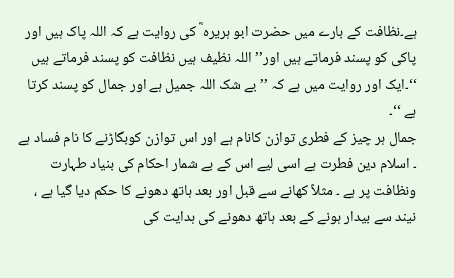ہے۔نظافت کے بارے میں حضرت ابو ہریرہ ؓ کی روایت ہے کہ اللہ پاک ہیں اور پاکی کو پسند فرماتے ہیں اور’’ اللہ نظیف ہیں نظافت کو پسند فرماتے ہیں ‘‘۔ایک اور روایت میں ہے کہ ’’ بے شک اللہ جمیل ہے اور جمال کو پسند کرتا ہے ‘‘۔
جمال ہر چیز کے فطری توازن کانام ہے اور اس توازن کوبگاڑنے کا نام فساد ہے ۔ اسلام دین فطرت ہے اسی لیے اس کے بے شمار احکام کی بنیاد طہارت ونظافت پر ہے ۔ مثلاً کھانے سے قبل اور بعد ہاتھ دھونے کا حکم دیا گیا ہے ، نیند سے بیدار ہونے کے بعد ہاتھ دھونے کی ہدایت کی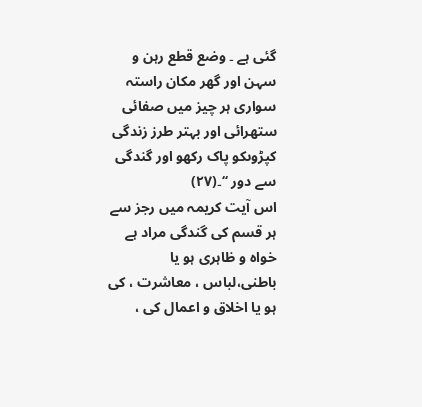گئی ہے ۔ وضع قطع رہن و سہن اور گھر مکان راستہ سواری ہر چیز میں صفائی ستھرائی اور بہتر طرز زندگی کپڑوںکو پاک رکھو اور گندگی سے دور ‘‘۔(۲۷)
اس آیت کریمہ میں رجز سے ہر قسم کی گندگی مراد ہے خواہ و ظاہری ہو یا باطنی،لباس ، معاشرت ، کی ہو یا اخلاق و اعمال کی ،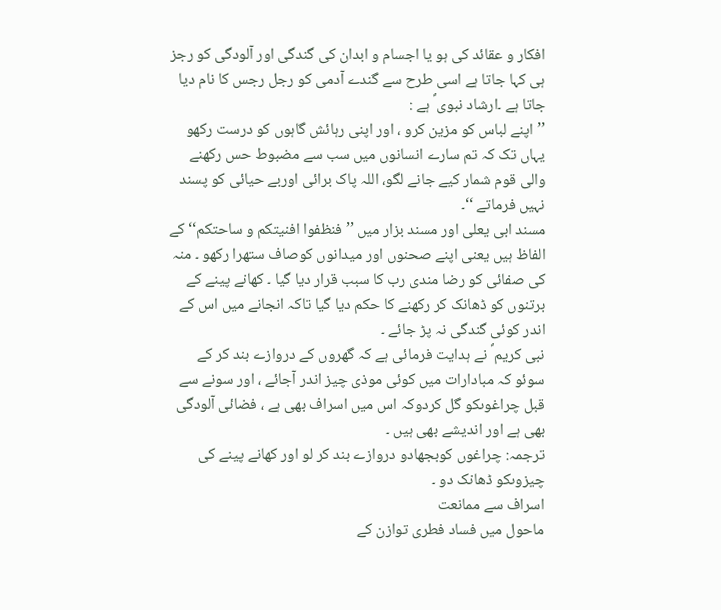افکار و عقائد کی ہو یا اجسام و ابدان کی گندگی اور آلودگی کو رجز ہی کہا جاتا ہے اسی طرح سے گندے آدمی کو رجل رجس کا نام دیا جاتا ہے ۔ارشاد نبوی ؐ ہے :
’’اپنے لباس کو مزین کرو ، اور اپنی رہائش گاہوں کو درست رکھو یہاں تک کہ تم سارے انسانوں میں سب سے مضبوط حس رکھنے والی قوم شمار کیے جانے لگو، اللہ پاک برائی اوربے حیائی کو پسند نہیں فرماتے ‘‘۔
مسند ابی یعلی اور مسند بزار میں ’’ فنظفوا افنیتکم و ساحتکم‘‘ کے الفاظ ہیں یعنی اپنے صحنوں اور میدانوں کوصاف ستھرا رکھو ۔ منہ کی صفائی کو رضا مندی رب کا سبب قرار دیا گیا ۔ کھانے پینے کے برتنوں کو ڈھانک کر رکھنے کا حکم دیا گیا تاکہ انجانے میں اس کے اندر کوئی گندگی نہ پڑ جائے ۔
نبی کریم ؐ نے ہدایت فرمائی ہے کہ گھروں کے دروازے بند کر کے سوئو کہ مبادارات میں کوئی موذی چیز اندر آجائے ، اور سونے سے قبل چراغوںکو گل کردوکہ اس میں اسراف بھی ہے ، فضائی آلودگی بھی ہے اور اندیشے بھی ہیں ۔
ترجمہ: چراغوں کوبجھادو دروازے بند کر لو اور کھانے پینے کی چیزوںکو ڈھانک دو ۔
اسراف سے ممانعت
ماحول میں فساد فطری توازن کے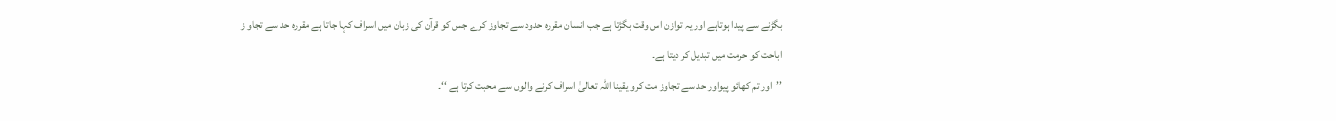بگڑنے سے پیدا ہوتاہے اور یہ توازن اس وقت بگڑتا ہے جب انسان مقررہ حدود سے تجاوز کرے جس کو قرآن کی زبان میں اسراف کہا جاتا ہے مقررہ حد سے تجاو ز اباحت کو حرمت میں تبدیل کر دیتا ہے۔
’’اور تم کھائو پیواور حد سے تجاوز مت کرو یقینا اللہ تعالیٰ اسراف کرنے والوں سے محبت کرتا ہے ‘‘۔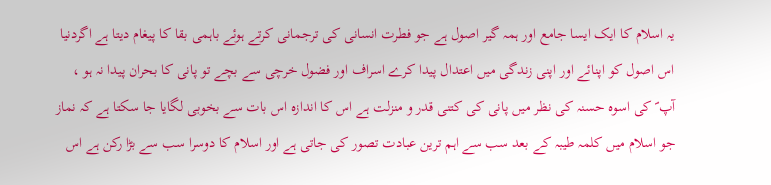یہ اسلام کا ایک ایسا جامع اور ہمہ گیر اصول ہے جو فطرت انسانی کی ترجمانی کرتے ہوئے باہمی بقا کا پیغام دیتا ہے اگردنیا اس اصول کو اپنائے اور اپنی زندگی میں اعتدال پیدا کرے اسراف اور فضول خرچی سے بچے تو پانی کا بحران پیدا نہ ہو ، آپ ؐ کی اسوہ حسنہ کی نظر میں پانی کی کتنی قدر و منزلت ہے اس کا اندازہ اس بات سے بخوبی لگایا جا سکتا ہے کہ نماز جو اسلام میں کلمہ طیبہ کے بعد سب سے اہم ترین عبادت تصور کی جاتی ہے اور اسلام کا دوسرا سب سے بڑا رکن ہے اس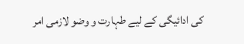کی ادائیگی کے لیے طہارت و وضو لازمی امر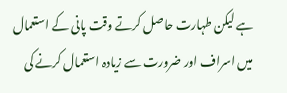ہے لیکن طہارت حاصل کرتے وقت پانی کے استعمال میں اسراف اور ضرورت سے زیادہ استعمال کرنے کی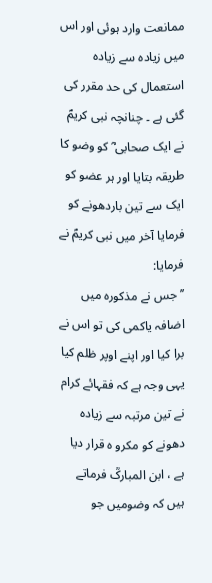ممانعت وارد ہوئی اور اس میں زیادہ سے زیادہ استعمال کی حد مقرر کی گئی ہے ۔ چنانچہ نبی کریمؐ نے ایک صحابی ؓ کو وضو کا طریقہ بتایا اور ہر عضو کو ایک سے تین باردھونے کو فرمایا آخر میں نبی کریمؐ نے فرمایا:
’’ جس نے مذکورہ میں اضافہ یاکمی کی تو اس نے برا کیا اور اپنے اوپر ظلم کیا یہی وجہ ہے کہ فقہائے کرام نے تین مرتبہ سے زیادہ دھونے کو مکرو ہ قرار دیا ہے ، ابن المبارکؒ فرماتے ہیں کہ وضومیں جو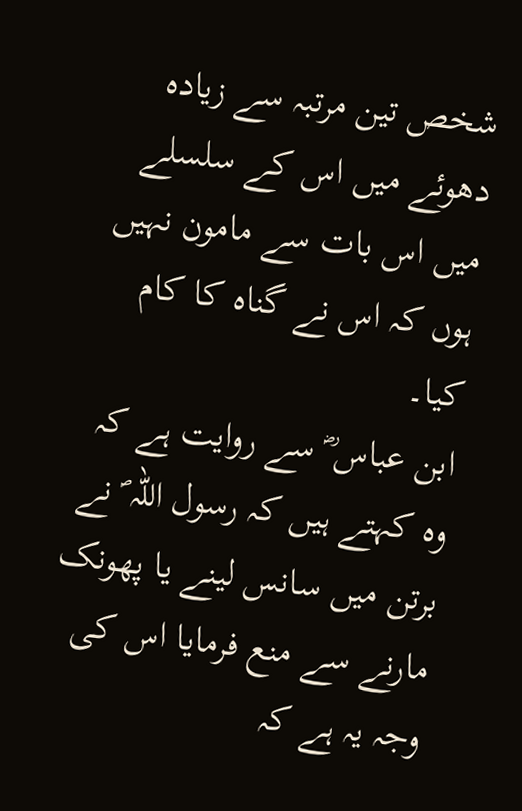شخص تین مرتبہ سے زیادہ دھوئے میں اس کے سلسلے میں اس بات سے مامون نہیں ہوں کہ اس نے گناہ کا کام کیا۔
ابن عباس ؓ سے روایت ہے کہ وہ کہتے ہیں کہ رسول اللہ ؐ نے برتن میں سانس لینے یا پھونک مارنے سے منع فرمایا اس کی وجہ یہ ہے کہ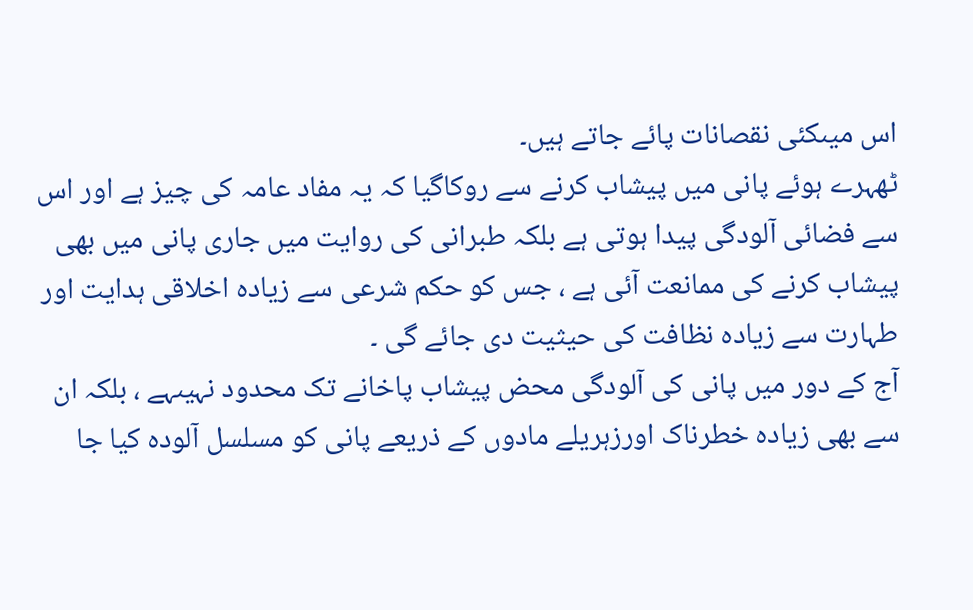اس میںکئی نقصانات پائے جاتے ہیں۔
ٹھہرے ہوئے پانی میں پیشاب کرنے سے روکاگیا کہ یہ مفاد عامہ کی چیز ہے اور اس سے فضائی آلودگی پیدا ہوتی ہے بلکہ طبرانی کی روایت میں جاری پانی میں بھی پیشاب کرنے کی ممانعت آئی ہے ، جس کو حکم شرعی سے زیادہ اخلاقی ہدایت اور طہارت سے زیادہ نظافت کی حیثیت دی جائے گی ۔
آج کے دور میں پانی کی آلودگی محض پیشاب پاخانے تک محدود نہیںہے ، بلکہ ان سے بھی زیادہ خطرناک اورزہریلے مادوں کے ذریعے پانی کو مسلسل آلودہ کیا جا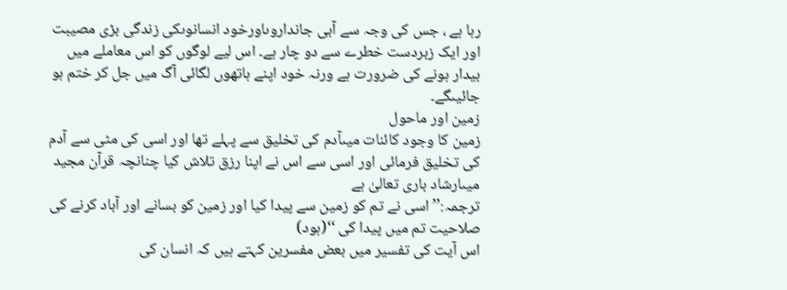رہا ہے ، جس کی وجہ سے آبی جانداروںاورخود انسانوںکی زندگی بڑی مصیبت اور ایک زبردست خطرے سے دو چار ہے۔ اس لیے لوگوں کو اس معاملے میں بیدار ہونے کی ضرورت ہے ورنہ خود اپنے ہاتھوں لگائی آگ میں جل کر ختم ہو جائیںگے۔
زمین اور ماحول
زمین کا وجود کائنات میںآدم کی تخلیق سے پہلے تھا اور اسی کی مٹی سے آدم کی تخلیق فرمائی اور اسی سے اس نے اپنا رزق تلاش کیا چنانچہ قرآن مجید میںارشاد باری تعالیٰ ہے
ترجمہ:’’ اسی نے تم کو زمین سے پیدا کیا اور زمین کو بسانے اور آباد کرنے کی صلاحیت تم میں پیدا کی ‘‘(ہود)
اس آیت کی تفسیر میں بعض مفسرین کہتے ہیں کہ انسان کی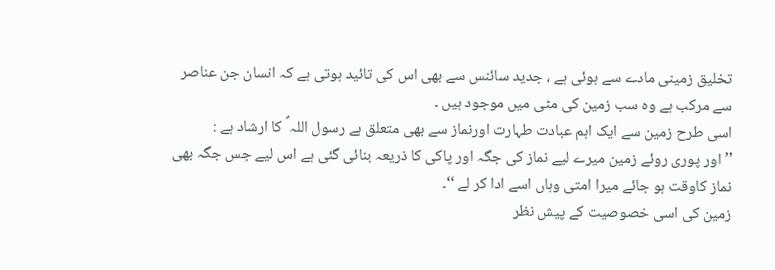تخلیق زمینی مادے سے ہوئی ہے ، جدید سائنس سے بھی اس کی تائید ہوتی ہے کہ انسان جن عناصر سے مرکب ہے وہ سب زمین کی مٹی میں موجود ہیں ۔
اسی طرح زمین سے ایک اہم عبادت طہارت اورنماز سے بھی متعلق ہے رسول اللہ ؐ کا ارشاد ہے :
’’ اور پوری روئے زمین میرے لیے نماز کی جگہ اور پاکی کا ذریعہ بنائی گئی ہے اس لیے جس جگہ بھی نماز کاوقت ہو جائے میرا امتی وہاں اسے ادا کر لے ‘‘۔
زمین کی اسی خصوصیت کے پیش نظر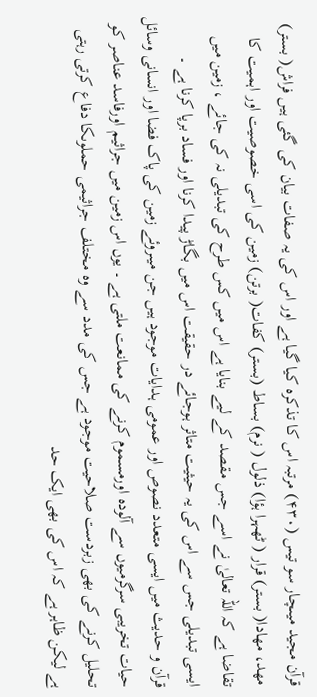قرآن مجید میںچار سو تیس (۴۳۰) مرتبہ اس کا تذکرہ کیا گیا ہے اور اس کی یہ صفات بیان کی گئی ہیں فراش( بستر) مھد، مھادا( بستر) قرار ( ٹھہرا ہؤا) ذلول ( نرم) بساط (بستر) کفات( برتن) زمین کی اسی خصوصیت اور اہمیت کا تقاضا ہے کہ اللہ تعالیٰ نے اسے جس مقصد کے لیے بنایا ہے اس میں کس طرح کی تبدیلی نہ کی جائے ، زمین میں ایسی تبدیلی جس سے اس کی یہ حیثیت متاثر ہوجائے در حقیقت اس میں بگاڑ پیدا کرنا اور فساد برپا کرنا ہے ۔
قرآن و حدیث میں ایسی متعدد نصوص اور عمومی ہدایات موجود ہیں جن میںروئے زمین کی پاک فضا اور انسانی وسائل حیات تخریبی سرگرمیوں سے آلودہ اورمسموم کرنے کی ممانعت ملتی ہے ۔ یوں اس زمین میں جراثیم اورفاسد عناصر کو تحلیل کرنے کی بھی زبردست صلاحیت موجود ہے جس کی مدد سے وہ مختلف جراثیمی حملوںکا دفاع کرتی رہتی ہے لیکن ظاہر ہے کہ اس کی بھی ایک حد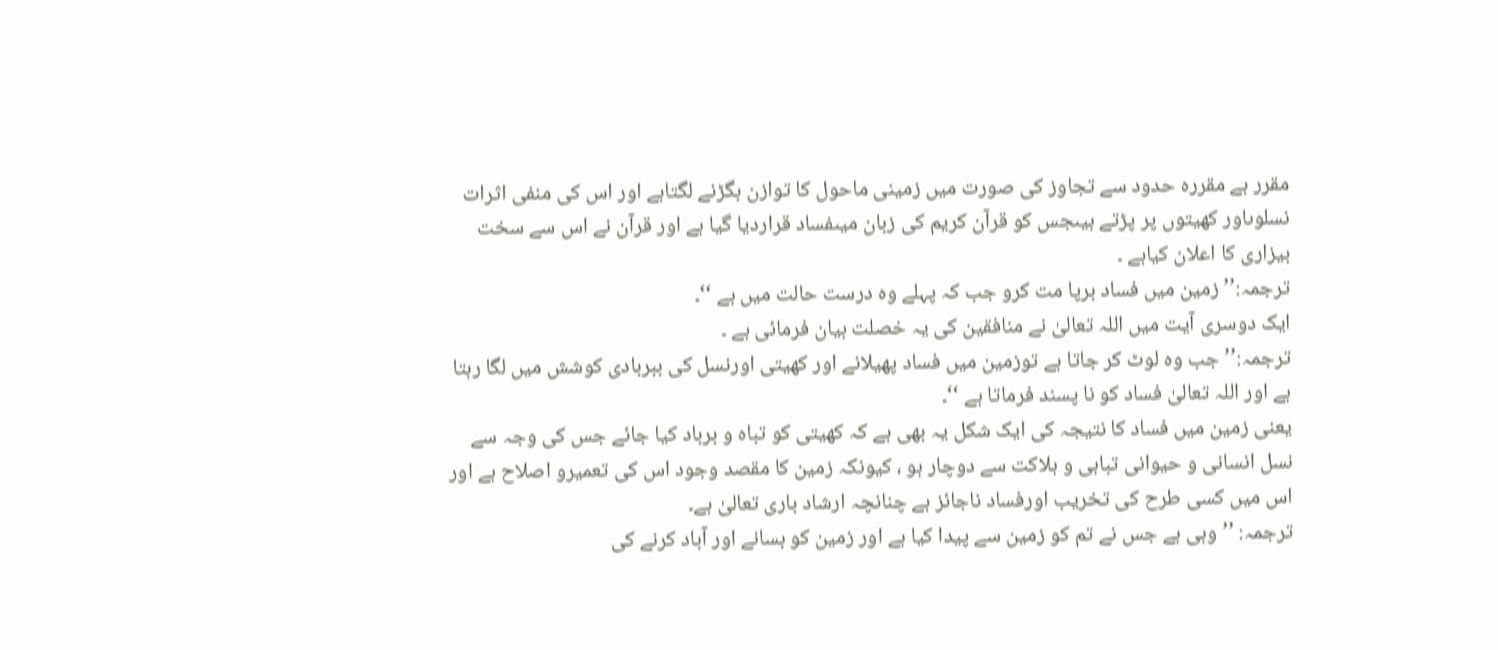مقرر ہے مقررہ حدود سے تجاوز کی صورت میں زمینی ماحول کا توازن بگڑنے لگتاہے اور اس کی منفی اثرات نسلوںاور کھیتوں پر پڑتے ہیںجس کو قرآن کریم کی زبان میںفساد قراردیا گیا ہے اور قرآن نے اس سے سخت بیزاری کا اعلان کیاہے ۔
ترجمہ:’’ زمین میں فساد برپا مت کرو جب کہ پہلے وہ درست حالت میں ہے ‘‘۔
ایک دوسری آیت میں اللہ تعالیٰ نے منافقین کی یہ خصلت بیان فرمائی ہے ۔
ترجمہ:’’ جب وہ لوٹ کر جاتا ہے توزمین میں فساد پھیلانے اور کھیتی اورنسل کی ببربادی کوشش میں لگا رہتا ہے اور اللہ تعالیٰ فساد کو نا پسند فرماتا ہے ‘‘۔
یعنی زمین میں فساد کا نتیجہ کی ایک شکل یہ بھی ہے کہ کھیتی کو تباہ و برباد کیا جائے جس کی وجہ سے نسل انسانی و حیوانی تباہی و ہلاکت سے دوچار ہو ، کیونکہ زمین کا مقصد وجود اس کی تعمیرو اصلاح ہے اور اس میں کسی طرح کی تخریب اورفساد ناجائز ہے چنانچہ ارشاد باری تعالیٰ ہے۔
ترجمہ: ’’ وہی ہے جس نے تم کو زمین سے پیدا کیا ہے اور زمین کو بسانے اور آباد کرنے کی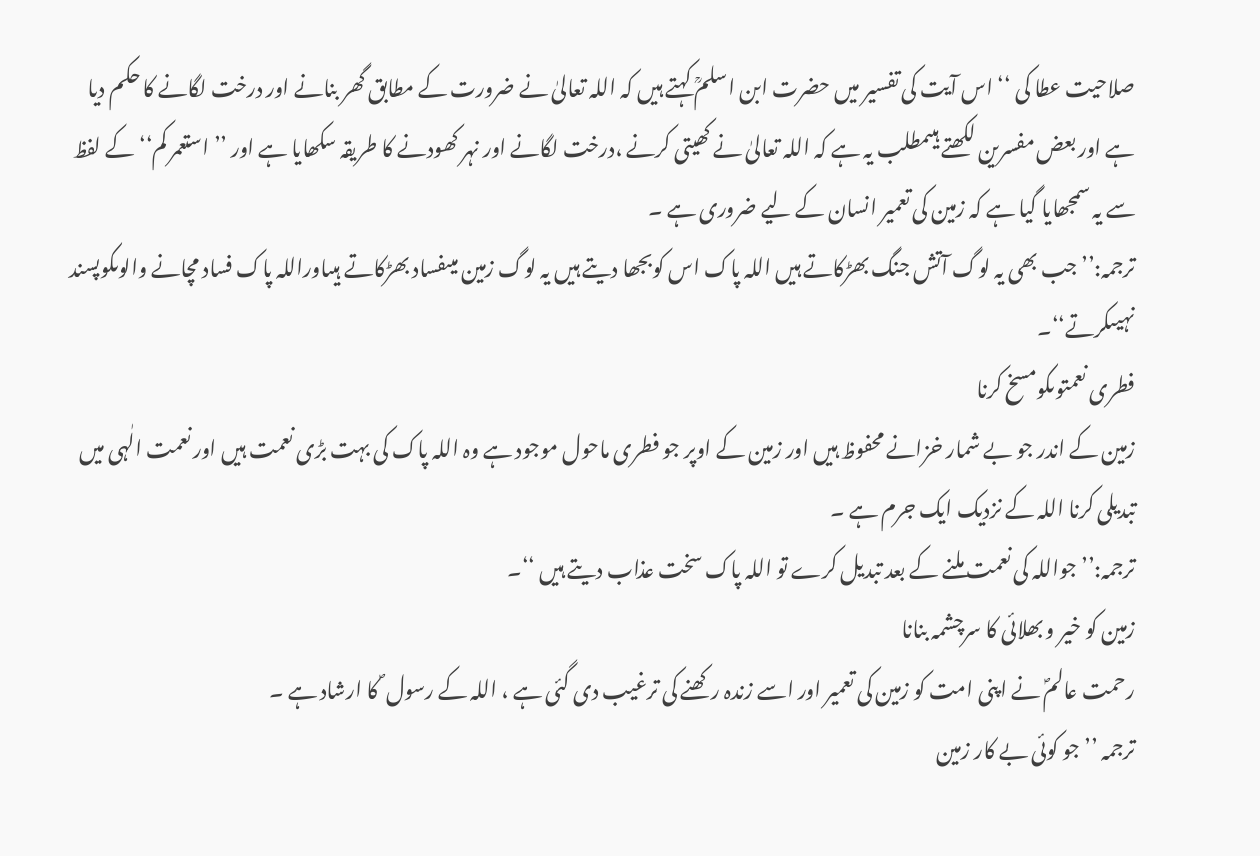صلاحیت عطا کی ‘‘ اس آیت کی تفسیر میں حضرت ابن اسلمؒ کہتے ہیں کہ اللہ تعالیٰ نے ضرورت کے مطابق گھر بنانے اور درخت لگانے کا حکم دیا ہے اور بعض مفسرین لکھتے ہیںمطلب یہ ہے کہ اللہ تعالیٰ نے کھیتی کرنے ،درخت لگانے اور نہر کھودنے کا طریقہ سکھایا ہے اور ’’ استعمر کم‘‘ کے لفظ سے یہ سمجھایا گیا ہے کہ زمین کی تعمیر انسان کے لیے ضروری ہے ۔
ترجمہ:’’ جب بھی یہ لوگ آتش جنگ بھڑکاتے ہیں اللہ پاک اس کوبجھا دیتے ہیں یہ لوگ زمین میںفساد بھڑکاتے ہیںاوراللہ پاک فساد مچانے والوںکوپسند نہیںکرتے‘‘۔
فطری نعمتوںکومسخ کرنا
زمین کے اندر جو بے شمار خزانے محفوظ ہیں اور زمین کے اوپر جو فطری ماحول موجود ہے وہ اللہ پاک کی بہت بڑی نعمت ہیں اور نعمت الٰہی میں تبدیلی کرنا اللہ کے نزدیک ایک جرم ہے ۔
ترجمہ:’’ جواللہ کی نعمت ملنے کے بعد تبدیل کرے تو اللہ پاک سخت عذاب دیتے ہیں ‘‘۔
زمین کو خیر و بھلائی کا سرچشمہ بنانا
رحمت عالمؐ نے اپنی امت کو زمین کی تعمیر اور اسے زندہ رکھنے کی ترغیب دی گئی ہے ، اللہ کے رسول ؐ کا ارشاد ہے ۔
ترجمہ ’’ جو کوئی بے کار زمین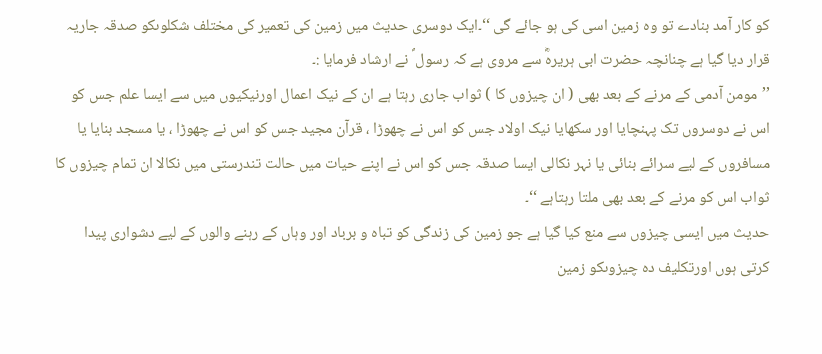کو کار آمد بنادے تو وہ زمین اسی کی ہو جائے گی ‘‘۔ایک دوسری حدیث میں زمین کی تعمیر کی مختلف شکلوںکو صدقہ جاریہ قرار دیا گیا ہے چنانچہ حضرت ابی ہریرہؓ سے مروی ہے کہ رسول ؐ نے ارشاد فرمایا :۔
’’مومن آدمی کے مرنے کے بعد بھی ( ان چیزوں کا ) ثواب جاری رہتا ہے ان کے نیک اعمال اورنیکیوں میں سے ایسا علم جس کو اس نے دوسروں تک پہنچایا اور سکھایا نیک اولاد جس کو اس نے چھوڑا ، قرآن مجید جس کو اس نے چھوڑا ، یا مسجد بنایا یا مسافروں کے لیے سرائے بنائی یا نہر نکالی ایسا صدقہ جس کو اس نے اپنے حیات میں حالت تندرستی میں نکالا ان تمام چیزوں کا ثواب اس کو مرنے کے بعد بھی ملتا رہتاہے ‘‘۔
حدیث میں ایسی چیزوں سے منع کیا گیا ہے جو زمین کی زندگی کو تباہ و برباد اور وہاں کے رہنے والوں کے لیے دشواری پیدا کرتی ہوں اورتکلیف دہ چیزوںکو زمین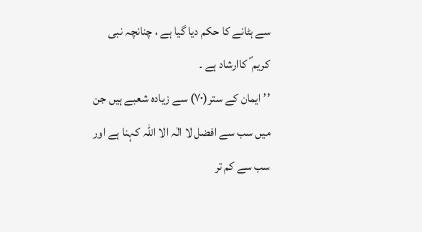سے ہٹانے کا حکم دیا گیا ہے ، چنانچہ نبی کریم ؐ کاارشاد ہے ۔
’’ ایمان کے ستر(۷۰) سے زیادہ شعبے ہیں جن میں سب سے افضل لا الٰہ الا اللہ کہنا ہے اور سب سے کم تر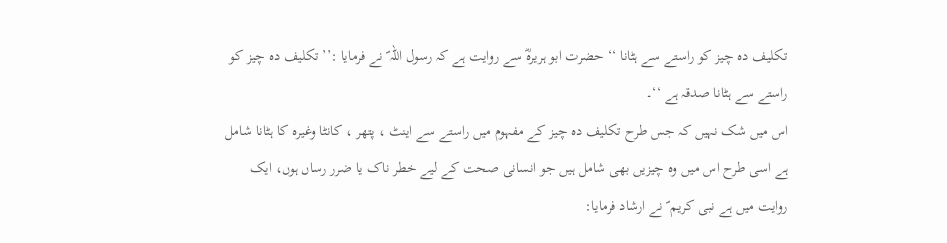تکلیف دہ چیز کو راستے سے ہٹانا ‘‘ حضرت ابو ہریرہؓ سے روایت ہے کہ رسول اللہ ؐ نے فرمایا :’’ تکلیف دہ چیز کو راستے سے ہٹانا صدقہ ہے ‘‘۔
اس میں شک نہیں کہ جس طرح تکلیف دہ چیز کے مفہوم میں راستے سے اینٹ ، پتھر ، کانٹا وغیرہ کا ہٹانا شامل ہے اسی طرح اس میں وہ چیزیں بھی شامل ہیں جو انسانی صحت کے لیے خطر ناک یا ضرر رساں ہوں، ایک روایت میں ہے نبی کریم ؐ نے ارشاد فرمایا: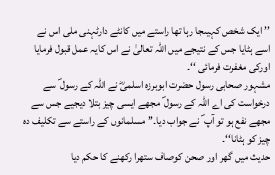’’ ایک شخص کہیںجا رہا تھا راستے میں کانٹے دارٹہنی ملی اس نے اسے ہٹایا جس کے نتیجے میں اللہ تعالیٰ نے اس کایہ عمل قبول فرمایا اورکی مغفرت فرمائی ‘‘۔
مشہور صحابی رسول حضرت ابوبرزہ اسلمیؓ نے اللہ کے رسول ؐ سے درخواست کی اے اللہ کے رسول ؐ مجھے ایسی چیز بتلا دیجیے جس سے مجھے نفع ہو تو آپ ؐ نے جواب دیا۔’’ مسلمانوں کے راستے سے تکلیف دہ چیز کو ہٹانا‘‘۔
حدیث میں گھر اور صحن کوصاف ستھرا رکھنے کا حکم دیا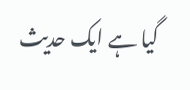گیا ہے ایک حدیث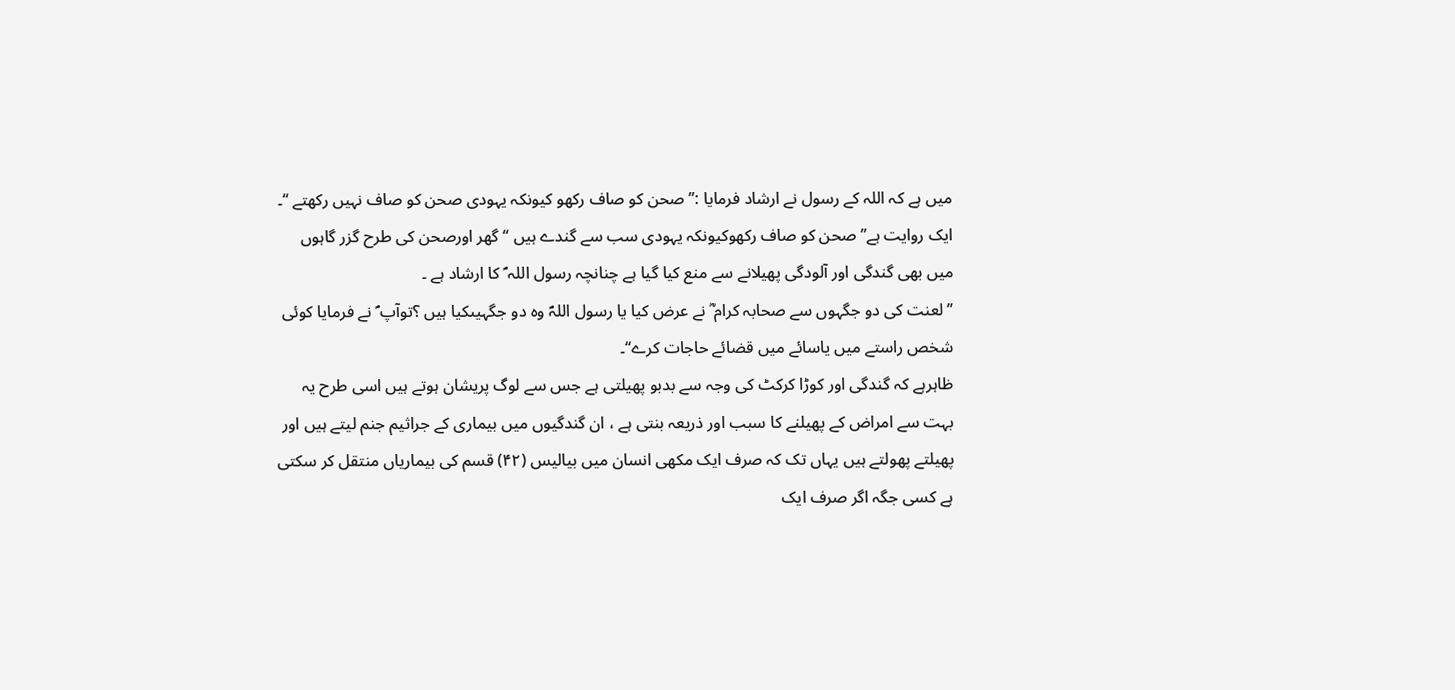میں ہے کہ اللہ کے رسول نے ارشاد فرمایا :’’ صحن کو صاف رکھو کیونکہ یہودی صحن کو صاف نہیں رکھتے ‘‘۔ ایک روایت ہے’’ صحن کو صاف رکھوکیونکہ یہودی سب سے گندے ہیں ‘‘ گھر اورصحن کی طرح گزر گاہوں میں بھی گندگی اور آلودگی پھیلانے سے منع کیا گیا ہے چنانچہ رسول اللہ ؐ کا ارشاد ہے ۔
’’لعنت کی دو جگہوں سے صحابہ کرام ؓ نے عرض کیا یا رسول اللہؐ وہ دو جگہیںکیا ہیں ؟توآپ ؐ نے فرمایا کوئی شخص راستے میں یاسائے میں قضائے حاجات کرے‘‘۔
ظاہرہے کہ گندگی اور کوڑا کرکٹ کی وجہ سے بدبو پھیلتی ہے جس سے لوگ پریشان ہوتے ہیں اسی طرح یہ بہت سے امراض کے پھیلنے کا سبب اور ذریعہ بنتی ہے ، ان گندگیوں میں بیماری کے جراثیم جنم لیتے ہیں اور پھیلتے پھولتے ہیں یہاں تک کہ صرف ایک مکھی انسان میں بیالیس (۴۲) قسم کی بیماریاں منتقل کر سکتی ہے کسی جگہ اگر صرف ایک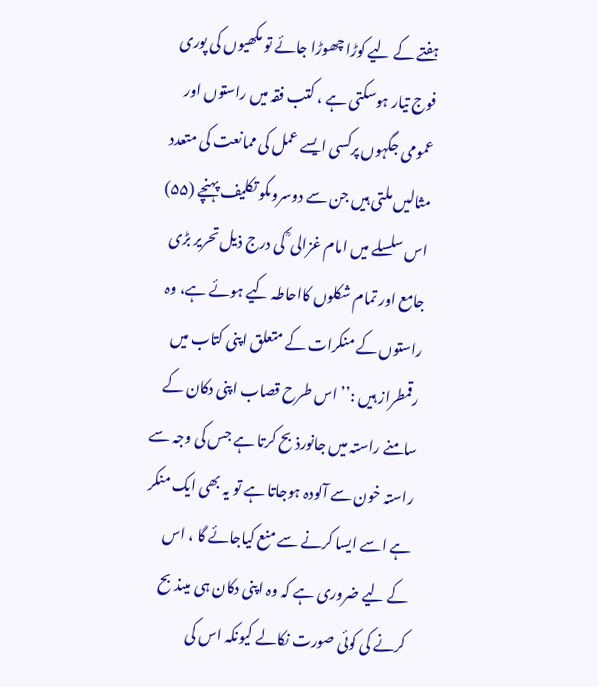ہفتے کے لیے کوڑا چھوڑا جائے تو مکھیوں کی پوری فوج تیار ہوسکتی ہے ، کتب فقہ میں راستوں اور عمومی جگہوں پرکسی ایسے عمل کی ممانعت کی متعدد مثالیں ملتی ہیں جن سے دوسروںکو تکلیف پہنچے (۵۵)
اس سلسلے میں امام غزالی ؒ کی درج ذیل تحریر بڑی جامع اور تمام شکلوں کااحاطہ کیے ہوئے ہے، وہ راستوں کے منکرات کے متعلق اپنی کتاب میں رقمطراز ہیں :’’ اس طرح قصاب اپنی دکان کے سامنے راستہ میں جانورذبح کرتا ہے جس کی وجہ سے راستہ خون سے آلودہ ہوجاتا ہے تو یہ بھی ایک منکر ہے اسے ایسا کرنے سے منع کیاجائے گا ، اس کے لیے ضروری ہے کہ وہ اپنی دکان ہی میںذبح کرنے کی کوئی صورت نکالے کیونکہ اس کی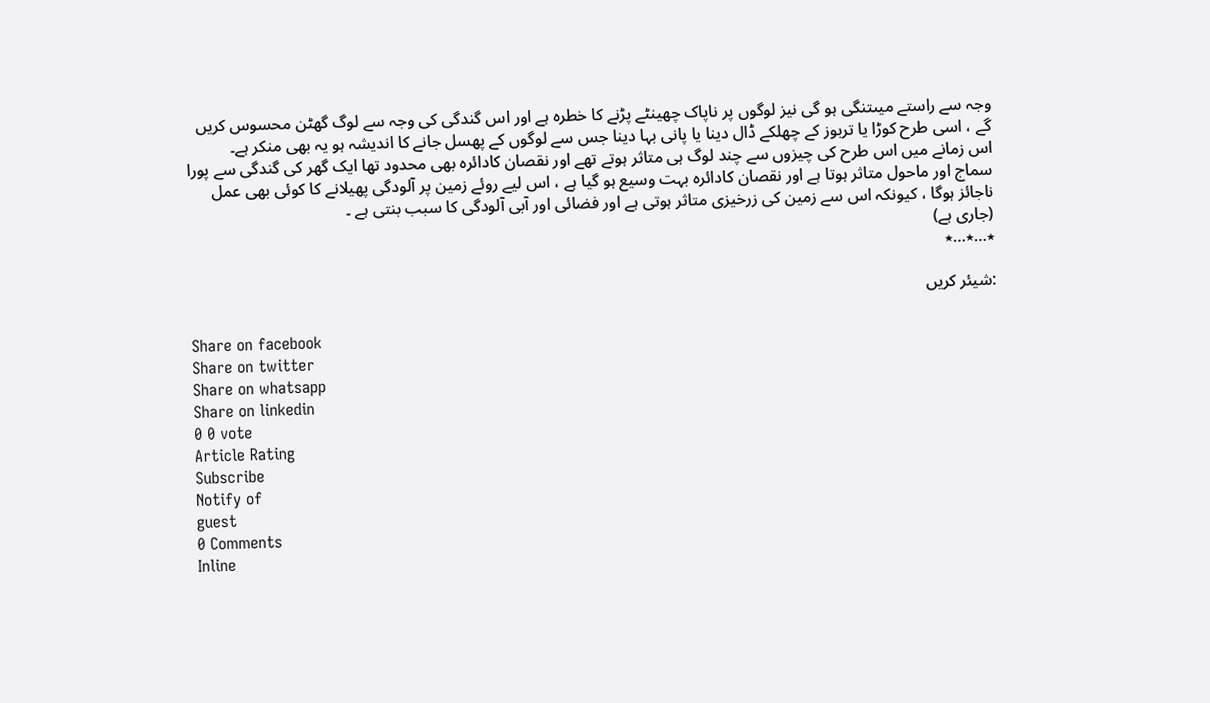وجہ سے راستے میںتنگی ہو گی نیز لوگوں پر ناپاک چھینٹے پڑنے کا خطرہ ہے اور اس گندگی کی وجہ سے لوگ گھٹن محسوس کریں گے ، اسی طرح کوڑا یا تربوز کے چھلکے ڈال دینا یا پانی بہا دینا جس سے لوگوں کے پھسل جانے کا اندیشہ ہو یہ بھی منکر ہے۔
اس زمانے میں اس طرح کی چیزوں سے چند لوگ ہی متاثر ہوتے تھے اور نقصان کادائرہ بھی محدود تھا ایک گھر کی گندگی سے پورا سماج اور ماحول متاثر ہوتا ہے اور نقصان کادائرہ بہت وسیع ہو گیا ہے ، اس لیے روئے زمین پر آلودگی پھیلانے کا کوئی بھی عمل ناجائز ہوگا ، کیونکہ اس سے زمین کی زرخیزی متاثر ہوتی ہے اور فضائی اور آبی آلودگی کا سبب بنتی ہے ۔
(جاری ہے)
٭…٭…٭

:شیئر کریں

Share on facebook
Share on twitter
Share on whatsapp
Share on linkedin
0 0 vote
Article Rating
Subscribe
Notify of
guest
0 Comments
Inline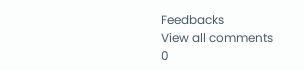Feedbacks
View all comments
0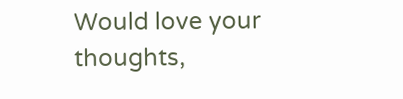Would love your thoughts,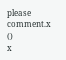please comment.x
()
x